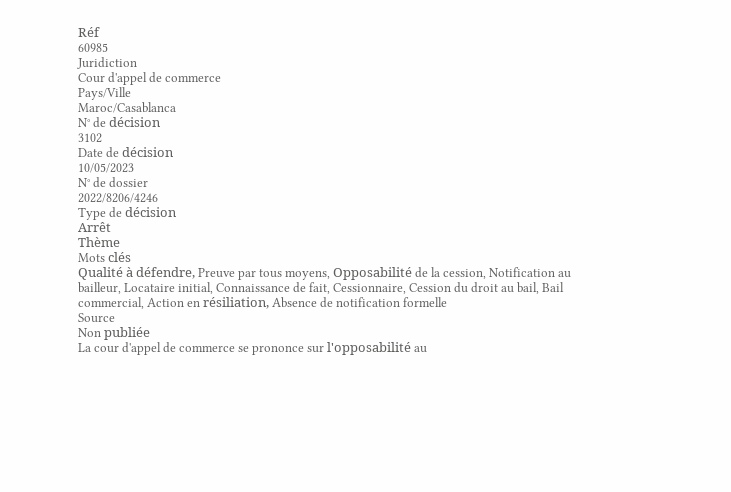Réf
60985
Juridiction
Cour d'appel de commerce
Pays/Ville
Maroc/Casablanca
N° de décision
3102
Date de décision
10/05/2023
N° de dossier
2022/8206/4246
Type de décision
Arrêt
Thème
Mots clés
Qualité à défendre, Preuve par tous moyens, Opposabilité de la cession, Notification au bailleur, Locataire initial, Connaissance de fait, Cessionnaire, Cession du droit au bail, Bail commercial, Action en résiliation, Absence de notification formelle
Source
Non publiée
La cour d'appel de commerce se prononce sur l'opposabilité au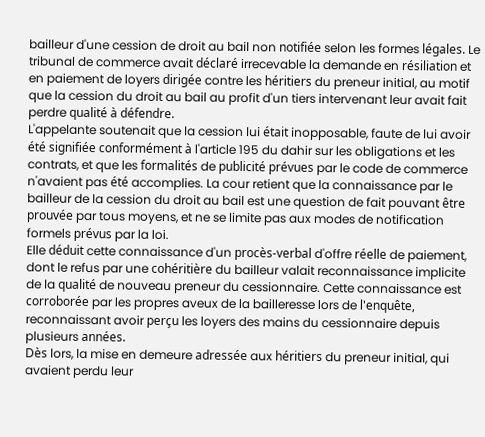bailleur d'une cession de droit au bail non notifiée selon les formes légales. Le tribunal de commerce avait déclaré irrecevable la demande en résiliation et en paiement de loyers dirigée contre les héritiers du preneur initial, au motif que la cession du droit au bail au profit d'un tiers intervenant leur avait fait perdre qualité à défendre.
L'appelante soutenait que la cession lui était inopposable, faute de lui avoir été signifiée conformément à l'article 195 du dahir sur les obligations et les contrats, et que les formalités de publicité prévues par le code de commerce n'avaient pas été accomplies. La cour retient que la connaissance par le bailleur de la cession du droit au bail est une question de fait pouvant être prouvée par tous moyens, et ne se limite pas aux modes de notification formels prévus par la loi.
Elle déduit cette connaissance d'un procès-verbal d'offre réelle de paiement, dont le refus par une cohéritière du bailleur valait reconnaissance implicite de la qualité de nouveau preneur du cessionnaire. Cette connaissance est corroborée par les propres aveux de la bailleresse lors de l'enquête, reconnaissant avoir perçu les loyers des mains du cessionnaire depuis plusieurs années.
Dès lors, la mise en demeure adressée aux héritiers du preneur initial, qui avaient perdu leur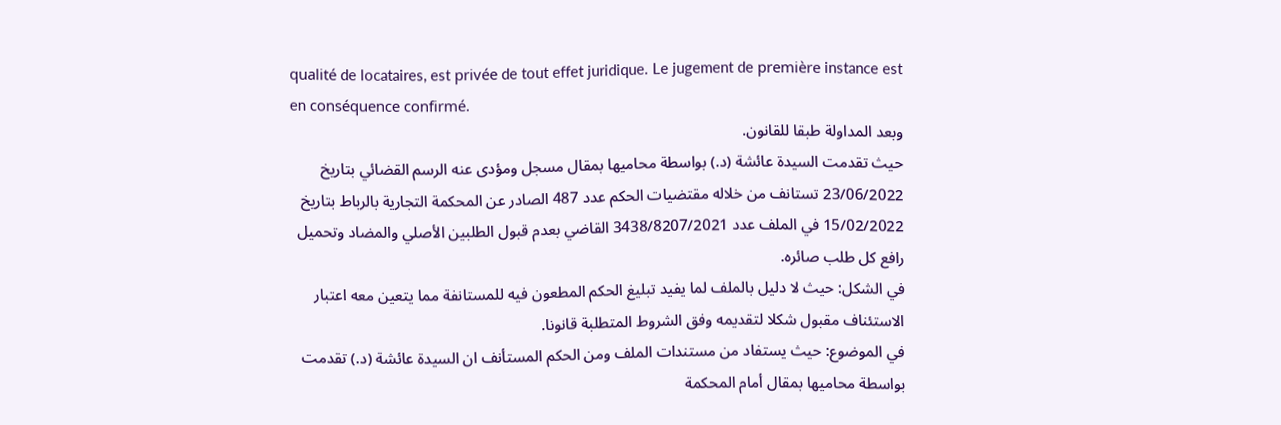qualité de locataires, est privée de tout effet juridique. Le jugement de première instance est en conséquence confirmé.
وبعد المداولة طبقا للقانون.
حيث تقدمت السيدة عائشة (د.) بواسطة محاميها بمقال مسجل ومؤدى عنه الرسم القضائي بتاريخ 23/06/2022 تستانف من خلاله مقتضيات الحكم عدد 487 الصادر عن المحكمة التجارية بالرباط بتاريخ 15/02/2022 في الملف عدد 3438/8207/2021 القاضي بعدم قبول الطلبين الأصلي والمضاد وتحميل رافع كل طلب صائره.
في الشكل: حيث لا دليل بالملف لما يفيد تبليغ الحكم المطعون فيه للمستانفة مما يتعين معه اعتبار الاستئناف مقبول شكلا لتقديمه وفق الشروط المتطلبة قانونا.
في الموضوع: حيث يستفاد من مستندات الملف ومن الحكم المستأنف ان السيدة عائشة (د.) تقدمت بواسطة محاميها بمقال أمام المحكمة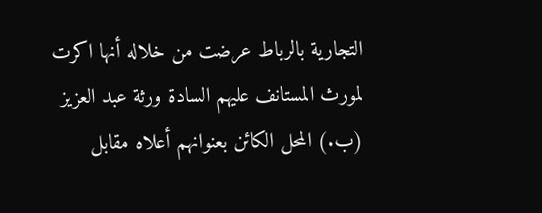التجارية بالرباط عرضت من خلاله أنها اكرت لمورث المستانف عليهم السادة ورثة عبد العزيز (ب.) المحل الكائن بعنوانهم أعلاه مقابل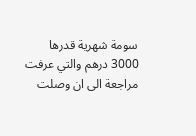سومة شهرية قدرها 3000 درهم والتي عرفت مراجعة الى ان وصلت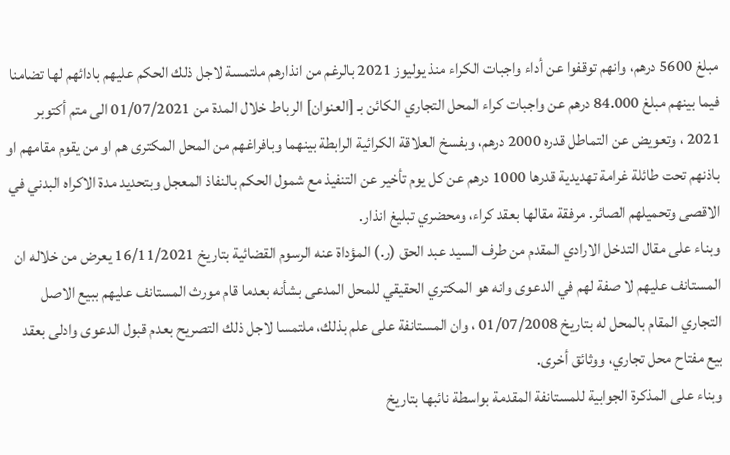مبلغ 5600 درهم، وانهم توقفوا عن أداء واجبات الكراء منذ يوليوز 2021 بالرغم من انذارهم ملتمسة لاجل ذلك الحكم عليهم بادائهم لها تضامنا فيما بينهم مبلغ 84.000 درهم عن واجبات كراء المحل التجاري الكائن بـ [العنوان] الرباط خلال المدة من 01/07/2021 الى متم أكتوبر 2021 ، وتعويض عن التماطل قدره 2000 درهم، وبفسخ العلاقة الكرائية الرابطة بينهما وبافراغهم من المحل المكترى هم او من يقوم مقامهم او باذنهم تحت طائلة غرامة تهديدية قدرها 1000 درهم عن كل يوم تأخير عن التنفيذ مع شمول الحكم بالنفاذ المعجل وبتحديد مدة الاكراه البدني في الاقصى وتحميلهم الصائر. مرفقة مقالها بعقد كراء، ومحضري تبليغ انذار.
وبناء على مقال التدخل الارادي المقدم من طرف السيد عبد الحق (ر.) المؤداة عنه الرسوم القضائية بتاريخ 16/11/2021 يعرض من خلاله ان المستانف عليهم لا صفة لهم في الدعوى وانه هو المكتري الحقيقي للمحل المدعى بشأنه بعدما قام مورث المستانف عليهم ببيع الاصل التجاري المقام بالمحل له بتاريخ 01/07/2008 ، وان المستانفة على علم بذلك، ملتمسا لاجل ذلك التصريح بعدم قبول الدعوى وادلى بعقد بيع مفتاح محل تجاري، ووثائق أخرى.
وبناء على المذكرة الجوابية للمستانفة المقدمة بواسطة نائبها بتاريخ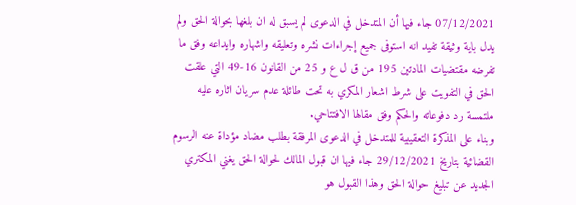07/12/2021 جاء فيها أن المتدخل في الدعوى لم يسبق له ان بلغها بحوالة الحق ولم يدل باية وثيقة تفيد انه استوفى جميع إجراءات نشره وتعليقه واشهاره وايداعه وفق ما تفرضه مقتضيات المادتين 195 من ق ل ع و 25 من القانون 16-49 التي علقت الحق في التفويت على شرط اشعار المكري به تحت طائلة عدم سريان اثاره عليه ملتمسة رد دفوعاته والحكم وفق مقالها الافتتاحي.
وبناء على المذكرة التعقيبية للمتدخل في الدعوى المرفقة بطلب مضاد مؤداة عنه الرسوم القضائية بتاريخ 29/12/2021 جاء فيها ان قبول المالك لحوالة الحق يغني المكتري الجديد عن تبليغ حوالة الحق وهذا القبول هو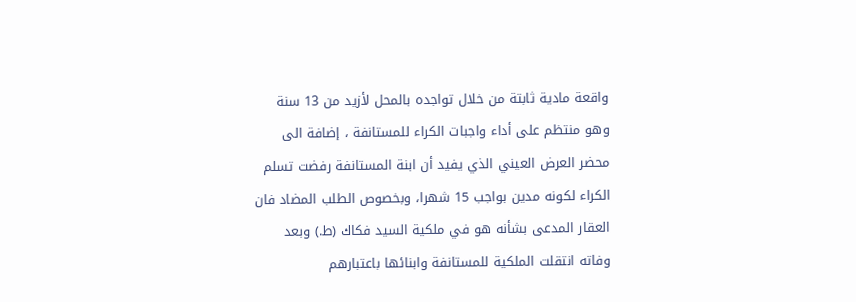واقعة مادية ثابتة من خلال تواجده بالمحل لأزيد من 13 سنة وهو منتظم على أداء واجبات الكراء للمستانفة ، إضافة الى محضر العرض العيني الذي يفيد أن ابنة المستانفة رفضت تسلم الكراء لكونه مدين بواجب 15 شهرا، وبخصوص الطلب المضاد فان العقار المدعى بشأنه هو في ملكية السيد فكاك (ط.) وبعد وفاته انتقلت الملكية للمستانفة وابنائها باعتبارهم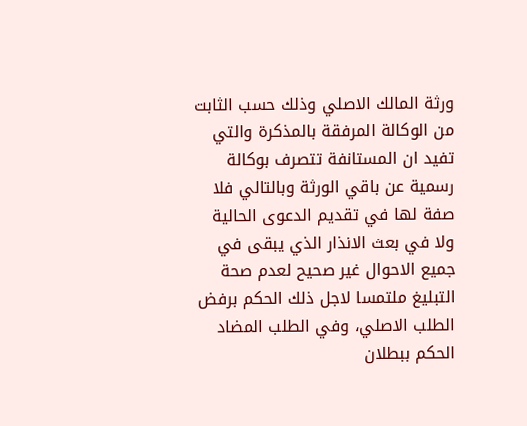ورثة المالك الاصلي وذلك حسب الثابت من الوكالة المرفقة بالمذكرة والتي تفيد ان المستانفة تتصرف بوكالة رسمية عن باقي الورثة وبالتالي فلا صفة لها في تقديم الدعوى الحالية ولا في بعث الانذار الذي يبقى في جميع الاحوال غير صحيح لعدم صحة التبليغ ملتمسا لاجل ذلك الحكم برفض الطلب الاصلي، وفي الطلب المضاد الحكم ببطلان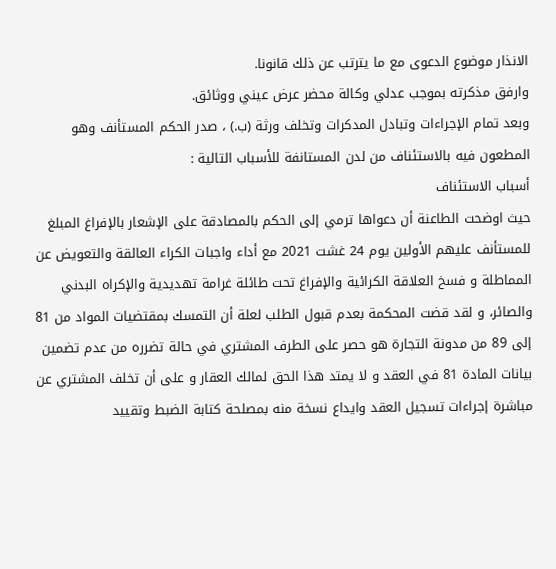الانذار موضوع الدعوى مع ما يترتب عن ذلك قانونا.
وارفق مذكرته بموجب عدلي وكالة محضر عرض عيني ووثائق.
وبعد تمام الإجراءات وتبادل المدكرات وتخلف ورثة (ب.) ، صدر الحكم المستأنف وهو المطعون فيه بالاستئناف من لدن المستانفة للأسباب التالية :
أسباب الاستئناف
حيث اوضحت الطاعنة أن دعواها ترمي إلى الحكم بالمصادقة على الإشعار بالإفراغ المبلغ للمستأنف عليهم الأولين يوم 24 غشت 2021 مع أداء واجبات الكراء العالقة والتعويض عن المماطلة و فسخ العلاقة الكرائية والإفراغ تحت طائلة غرامة تهديدية والإكراه البدني والصائر، و لقد قضت المحكمة بعدم قبول الطلب لعلة أن التمسك بمقتضيات المواد من 81 إلى 89 من مدونة التجارة هو حصر على الطرف المشتري في حالة تضرره من عدم تضمين بيانات المادة 81 في العقد و لا يمتد هذا الحق لمالك العقار و على أن تخلف المشتري عن مباشرة إجراءات تسجيل العقد وايداع نسخة منه بمصلحة كتابة الضبط وتقييد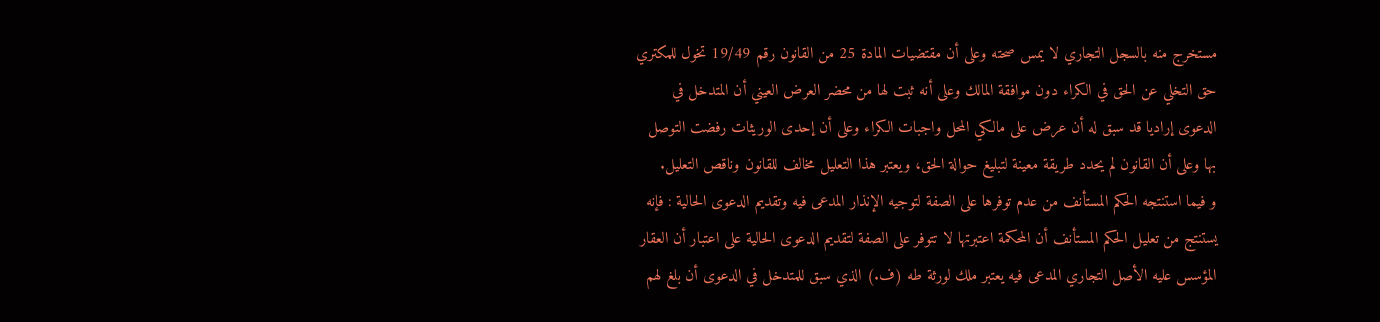مستخرج منه بالسجل التجاري لا يمس صحته وعلى أن مقتضيات المادة 25 من القانون رقم 19/49 تخول للمكتري حق التخلي عن الحق في الكراء دون موافقة المالك وعلى أنه ثبت لها من محضر العرض العيني أن المتدخل في الدعوى إراديا قد سبق له أن عرض على مالكي المحل واجبات الكراء وعلى أن إحدى الوريثات رفضت التوصل بها وعلى أن القانون لم يحدد طريقة معينة لتبليغ حوالة الحق، ويعتبر هذا التعليل مخالف للقانون وناقص التعليل.
و فيما استنتجه الحكم المستأنف من عدم توفرها على الصفة لتوجيه الإنذار المدعى فيه وتقديم الدعوى الحالية : فإنه يستنتج من تعليل الحكم المستأنف أن المحكمة اعتبرتها لا تتوفر على الصفة لتقديم الدعوى الحالية على اعتبار أن العقار المؤسس عليه الأصل التجاري المدعى فيه يعتبر ملك لورثة طه (ف.) الذي سبق للمتدخل في الدعوى أن بلغ لهم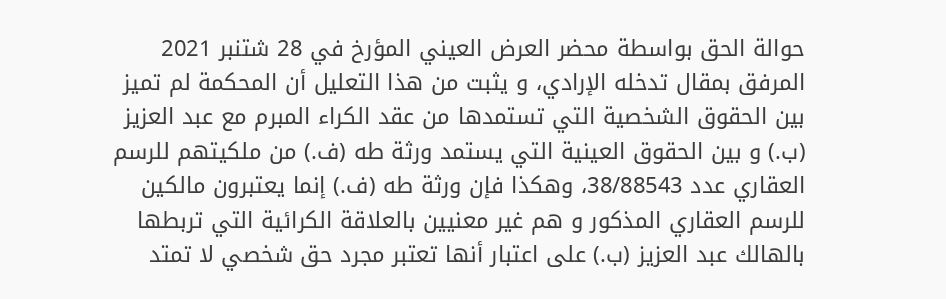حوالة الحق بواسطة محضر العرض العيني المؤرخ في 28 شتنبر 2021 المرفق بمقال تدخله الإرادي، و يثبت من هذا التعليل أن المحكمة لم تميز بين الحقوق الشخصية التي تستمدها من عقد الكراء المبرم مع عبد العزيز (ب.) و بين الحقوق العينية التي يستمد ورثة طه (ف.) من ملكيتهم للرسم العقاري عدد 38/88543، وهكذا فإن ورثة طه (ف.) إنما يعتبرون مالكين للرسم العقاري المذكور و هم غير معنيين بالعلاقة الكرائية التي تربطها بالهالك عبد العزيز (ب.) على اعتبار أنها تعتبر مجرد حق شخصي لا تمتد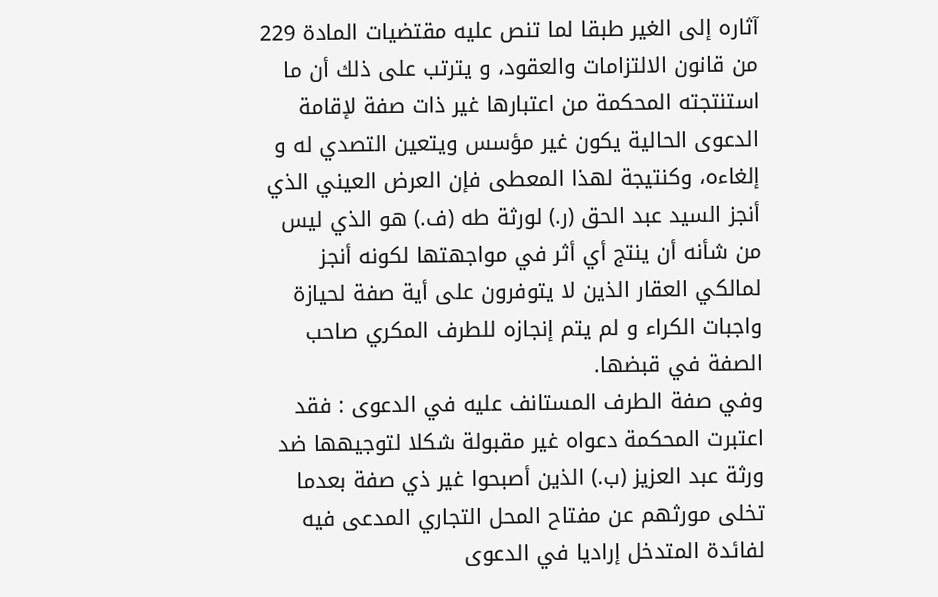آثاره إلى الغير طبقا لما تنص عليه مقتضيات المادة 229 من قانون الالتزامات والعقود، و يترتب على ذلك أن ما استنتجته المحكمة من اعتبارها غير ذات صفة لإقامة الدعوى الحالية يكون غير مؤسس ويتعين التصدي له و إلغاءه، وكنتيجة لهذا المعطى فإن العرض العيني الذي أنجز السيد عبد الحق (ر.) لورثة طه (ف.) هو الذي ليس من شأنه أن ينتج أي أثر في مواجهتها لكونه أنجز لمالكي العقار الذين لا يتوفرون على أية صفة لحيازة واجبات الكراء و لم يتم إنجازه للطرف المكري صاحب الصفة في قبضها.
وفي صفة الطرف المستانف عليه في الدعوى : فقد اعتبرت المحكمة دعواه غير مقبولة شكلا لتوجيهها ضد ورثة عبد العزيز (ب.) الذين أصبحوا غير ذي صفة بعدما تخلى مورثهم عن مفتاح المحل التجاري المدعى فيه لفائدة المتدخل إراديا في الدعوى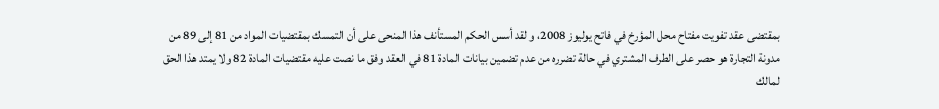بمقتضى عقد تفويت مفتاح محل المؤرخ في فاتح يوليوز 2008، و لقد أسس الحكم المستأنف هذا المنحى على أن التمسك بمقتضيات المواد من 81 إلى 89 من مدونة التجارة هو حصر على الطرف المشتري في حالة تضرره من عدم تضمين بيانات المادة 81 في العقد وفق ما نصت عليه مقتضيات المادة 82 ولا يمتد هذا الحق لمالك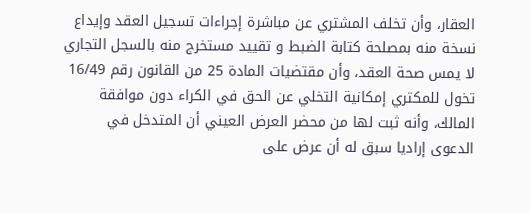العقار، وأن تخلف المشتري عن مباشرة إجراءات تسجيل العقد وإيداع نسخة منه بمصلحة كتابة الضبط و تقييد مستخرج منه بالسجل التجاري لا يمس صحة العقد، وأن مقتضيات المادة 25 من القانون رقم 16/49 تخول للمكتري إمكانية التخلي عن الحق في الكراء دون موافقة المالك، وأنه ثبت لها من محضر العرض العيني أن المتدخل في الدعوى إراديا سبق له أن عرض على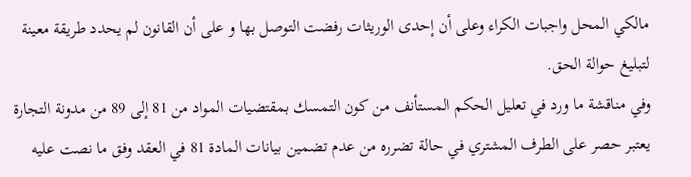مالكي المحل واجبات الكراء وعلى أن إحدى الوريثات رفضت التوصل بها و على أن القانون لم يحدد طريقة معينة لتبليغ حوالة الحق.
وفي مناقشة ما ورد في تعليل الحكم المستأنف من كون التمسك بمقتضيات المواد من 81 إلى 89 من مدونة التجارة يعتبر حصر على الطرف المشتري في حالة تضرره من عدم تضمين بيانات المادة 81 في العقد وفق ما نصت عليه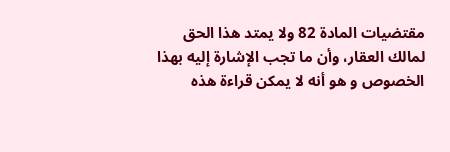مقتضيات المادة 82 ولا يمتد هذا الحق لمالك العقار، وأن ما تجب الإشارة إليه بهذا الخصوص و هو أنه لا يمكن قراءة هذه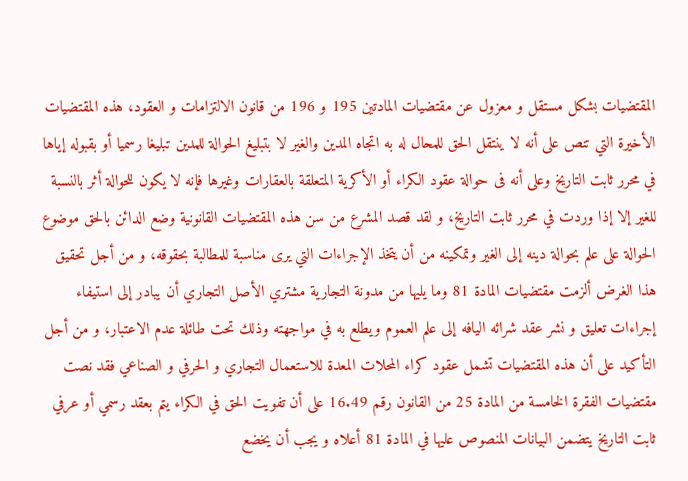المقتضيات بشكل مستقل و معزول عن مقتضيات المادتين 195 و 196 من قانون الالتزامات و العقود، هذه المقتضيات الأخيرة التي تنص على أنه لا ينتقل الحق للمحال له به اتجاه المدين والغير لا بتبليغ الحوالة للمدين تبليغا رسميا أو بقبوله إياها في محرر ثابت التاريخ وعلى أنه فى حوالة عقود الكراء أو الأكرية المتعلقة بالعقارات وغيرها فإنه لا يكون للحوالة أثر بالنسبة للغير إلا إذا وردت في محرر ثابت التاريخ، و لقد قصد المشرع من سن هذه المقتضيات القانونية وضع الدائن بالحق موضوع الحوالة على علم بحوالة دينه إلى الغير وتمكينه من أن يتخذ الإجراءات التي يرى مناسبة للمطالبة بحقوقه، و من أجل تحقيق هذا الغرض ألزمت مقتضيات المادة 81 وما يليها من مدونة التجارية مشتري الأصل التجاري أن يبادر إلى استيفاء إجراءات تعليق و نشر عقد شرائه اليافه إلى علم العموم ويطلع به في مواجهته وذلك تحت طائلة عدم الاعتبار، و من أجل التأكيد على أن هذه المقتضيات تشمل عقود كراء المحلات المعدة للاستعمال التجاري و الحرفي و الصناعي فقد نصت مقتضيات الفقرة الخامسة من المادة 25 من القانون رقم 16.49 على أن تفويت الحق في الكراء يتم بعقد رسمي أو عرفي ثابت التاريخ يتضمن البيانات المنصوص عليها في المادة 81 أعلاه و يجب أن يخضع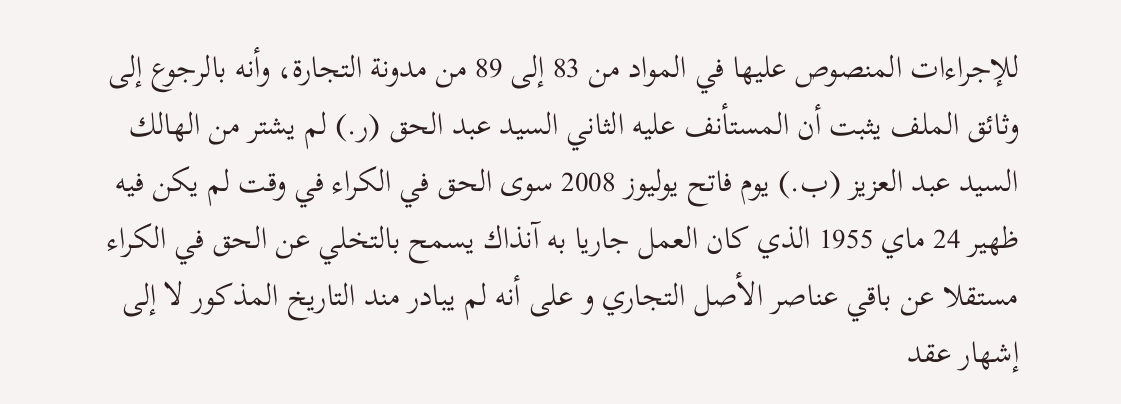للإجراءات المنصوص عليها في المواد من 83 إلى 89 من مدونة التجارة، وأنه بالرجوع إلى وثائق الملف يثبت أن المستأنف عليه الثاني السيد عبد الحق (ر.) لم يشتر من الهالك السيد عبد العزيز (ب.) يوم فاتح يوليوز 2008 سوى الحق في الكراء في وقت لم يكن فيه ظهير 24 ماي 1955 الذي كان العمل جاريا به آنذاك يسمح بالتخلي عن الحق في الكراء مستقلا عن باقي عناصر الأصل التجاري و على أنه لم يبادر مند التاريخ المذكور لا إلى إشهار عقد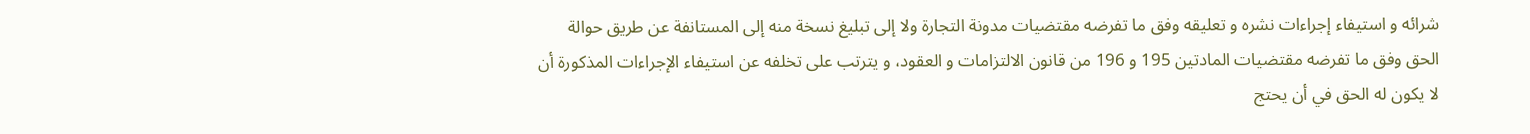شرائه و استيفاء إجراءات نشره و تعليقه وفق ما تفرضه مقتضيات مدونة التجارة ولا إلى تبليغ نسخة منه إلى المستانفة عن طريق حوالة الحق وفق ما تفرضه مقتضيات المادتين 195 و 196 من قانون الالتزامات و العقود، و يترتب على تخلفه عن استيفاء الإجراءات المذكورة أن لا يكون له الحق في أن يحتج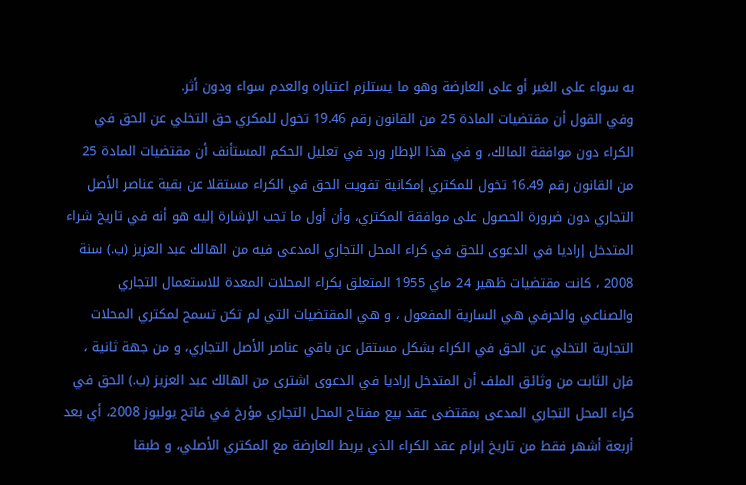به سواء على الغير أو على العارضة وهو ما يستلزم اعتباره والعدم سواء ودون أثر.
وفي القول أن مقتضيات المادة 25 من القانون رقم 19.46 تخول للمكري حق التخلي عن الحق في الكراء دون موافقة المالك، و في هذا الإطار ورد في تعليل الحكم المستأنف أن مقتضيات المادة 25 من القانون رقم 16.49 تخول للمكتري إمكانية تفويت الحق في الكراء مستقلا عن بقية عناصر الأصل التجاري دون ضرورة الحصول على موافقة المكتري، وأن أول ما تجب الإشارة إليه هو أنه في تاريخ شراء المتدخل إراديا في الدعوى للحق في كراء المحل التجاري المدعى فيه من الهالك عبد العزيز (ب.) سنة 2008 ، كانت مقتضيات ظهير 24 ماي 1955 المتعلق بكراء المحلات المعدة للاستعمال التجاري والصناعي والحرفي هي السارية المفعول ، و هي المقتضيات التي لم تكن تسمح لمكتري المحلات التجارية التخلي عن الحق في الكراء بشكل مستقل عن باقي عناصر الأصل التجاري، و من جهة ثانية ، فإن الثابت من وثائق الملف أن المتدخل إراديا في الدعوى اشترى من الهالك عبد العزيز (ب.) الحق في كراء المحل التجاري المدعى بمقتضى عقد بيع مفتاح المحل التجاري مؤرخ في فاتح يوليوز 2008، أي بعد أربعة أشهر فقط من تاريخ إبرام عقد الكراء الذي يربط العارضة مع المكتري الأصلي، و طبقا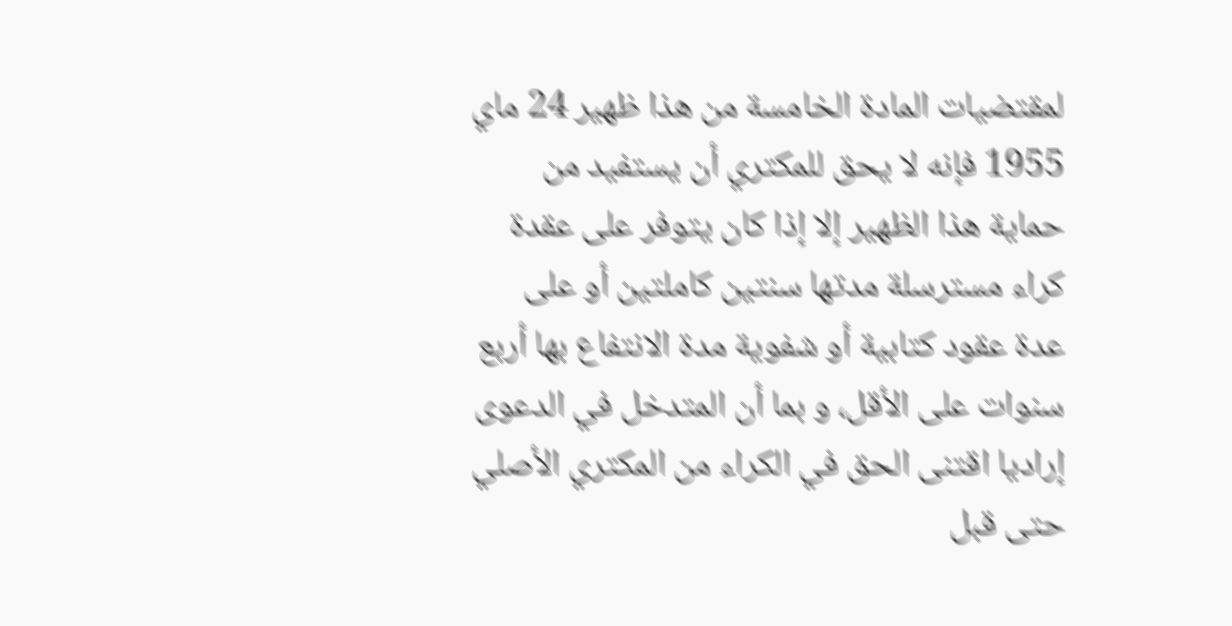لمقتضيات المادة الخامسة من هذا ظهير 24 ماي 1955 فإنه لا يحق للمكتري أن يستفيد من حماية هذا الظهير إلا إذا كان يتوفر على عقدة كراء مسترسلة مدتها سنتين كاملتين أو على عدة عقود كتابية أو شفوية مدة الانتفاع بها أربع سنوات على الأقل، و بما أن المتدخل في الدعوى إراديا اقتنى الحق في الكراء من المكتري الأصلي حتى قبل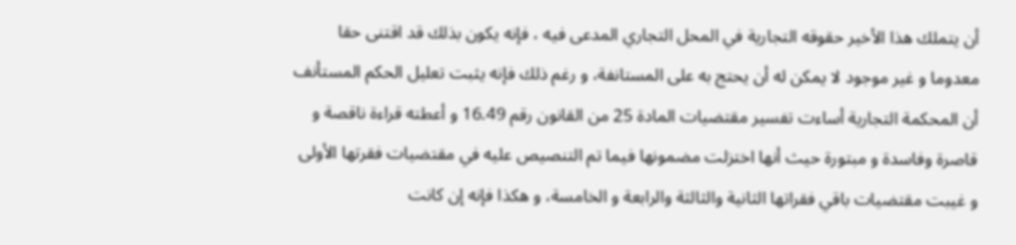أن يتملك هذا الأخير حقوقه التجارية في المحل التجاري المدعى فيه ، فإنه يكون بذلك قد اقتنى حقا معدوما و غیر موجود لا يمكن له أن يحتج به على المستانفة، و رغم ذلك فإنه يثبت تعليل الحكم المستأنف أن المحكمة التجارية أساءت تفسير مقتضيات المادة 25 من القانون رقم 16.49 و أعطته قراءة ناقصة و قاصرة وفاسدة و مبتورة حيث أنها اختزلت مضمونها فيما تم التنصيص عليه في مقتضيات فقرتها الأولى و غيبت مقتضيات باقي فقراتها الثانية والثالثة والرابعة و الخامسة، و هكذا فإنه إن كانت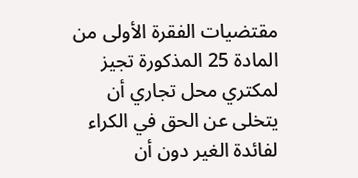مقتضيات الفقرة الأولى من المادة 25 المذكورة تجيز لمكتري محل تجاري أن يتخلى عن الحق في الكراء لفائدة الغير دون أن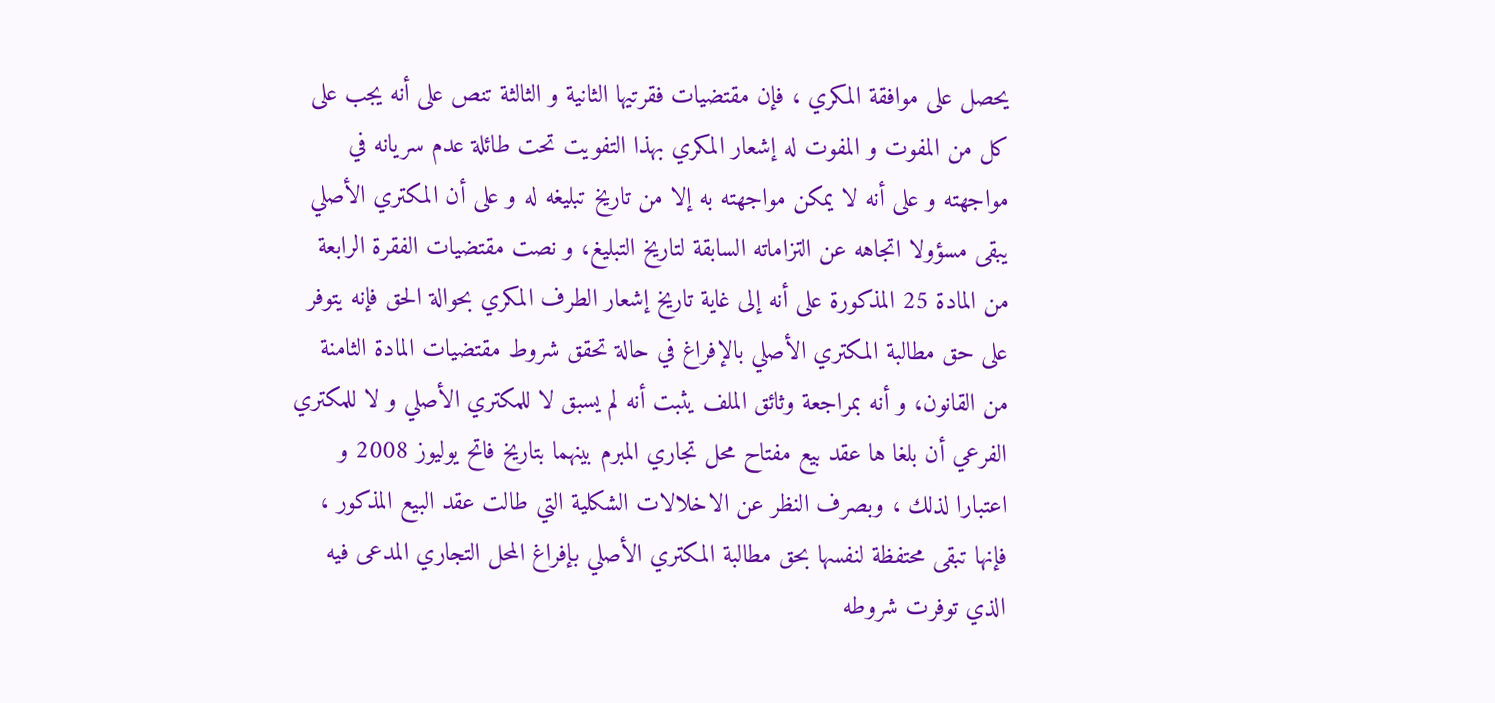يحصل على موافقة المكري ، فإن مقتضيات فقرتيها الثانية و الثالثة تنص على أنه يجب على كل من المفوت و المفوت له إشعار المكري بهذا التفويت تحت طائلة عدم سريانه في مواجهته و على أنه لا يمكن مواجهته به إلا من تاريخ تبليغه له و على أن المكتري الأصلي يبقى مسؤولا اتجاهه عن التزاماته السابقة لتاريخ التبليغ، و نصت مقتضيات الفقرة الرابعة من المادة 25 المذكورة على أنه إلى غاية تاريخ إشعار الطرف المكري بحوالة الحق فإنه يتوفر على حق مطالبة المكتري الأصلي بالإفراغ في حالة تحقق شروط مقتضيات المادة الثامنة من القانون، و أنه بمراجعة وثائق الملف يثبت أنه لم يسبق لا للمكتري الأصلي و لا للمكتري الفرعي أن بلغا ها عقد بيع مفتاح محل تجاري المبرم بينهما بتاريخ فاتح يوليوز 2008 و اعتبارا لذلك ، وبصرف النظر عن الاخلالات الشكلية التي طالت عقد البيع المذكور ، فإنها تبقى محتفظة لنفسها بحق مطالبة المكتري الأصلي بإفراغ المحل التجاري المدعى فيه الذي توفرت شروطه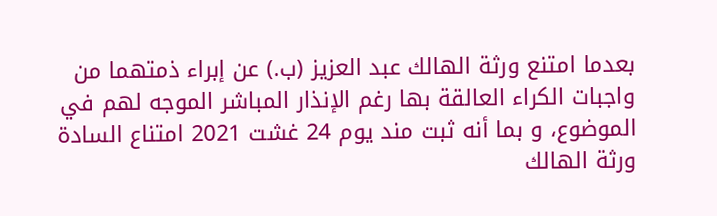بعدما امتنع ورثة الهالك عبد العزيز (ب.) عن إبراء ذمتهما من واجبات الكراء العالقة بها رغم الإنذار المباشر الموجه لهم في الموضوع، و بما أنه ثبت مند يوم 24 غشت 2021 امتناع السادة ورثة الهالك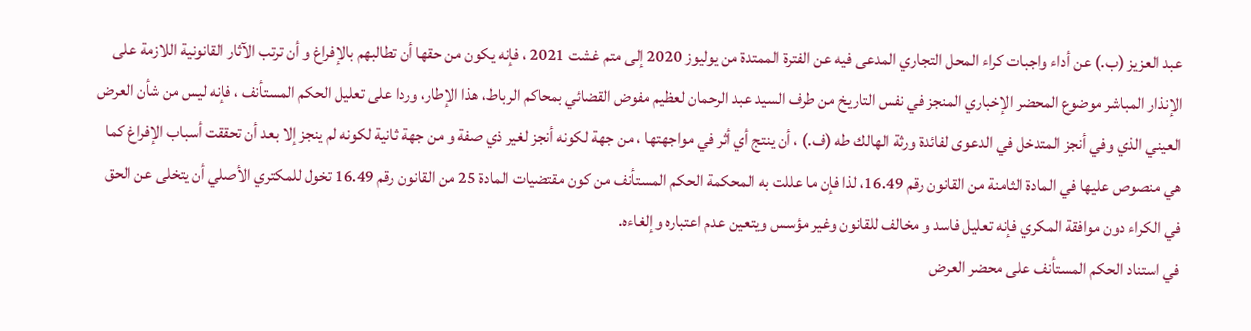عبد العزيز (ب.) عن أداء واجبات كراء المحل التجاري المدعى فيه عن الفترة الممتدة من يوليوز 2020 إلى متم غشت 2021 ، فإنه يكون من حقها أن تطالبهم بالإفراغ و أن ترتب الآثار القانونية اللازمة على الإنذار المباشر موضوع المحضر الإخباري المنجز في نفس التاريخ من طرف السيد عبد الرحمان لعظيم مفوض القضائي بمحاكم الرباط، هذا الإطار، وردا على تعليل الحكم المستأنف ، فإنه ليس من شأن العرض العيني الذي وفي أنجز المتدخل في الدعوى لفائدة ورثة الهالك طه (ف.) ، أن ينتج أي أثر في مواجهتها ، من جهة لكونه أنجز لغير ذي صفة و من جهة ثانية لكونه لم ينجز إلا بعد أن تحققت أسباب الإفراغ كما هي منصوص عليها في المادة الثامنة من القانون رقم 16.49، لذا فإن ما عللت به المحكمة الحكم المستأنف من كون مقتضيات المادة 25 من القانون رقم 16.49 تخول للمكتري الأصلي أن يتخلى عن الحق في الكراء دون موافقة المكري فإنه تعلیل فاسد و مخالف للقانون وغير مؤسس ويتعين عدم اعتباره وإلغاءه.
في استناد الحكم المستأنف على محضر العرض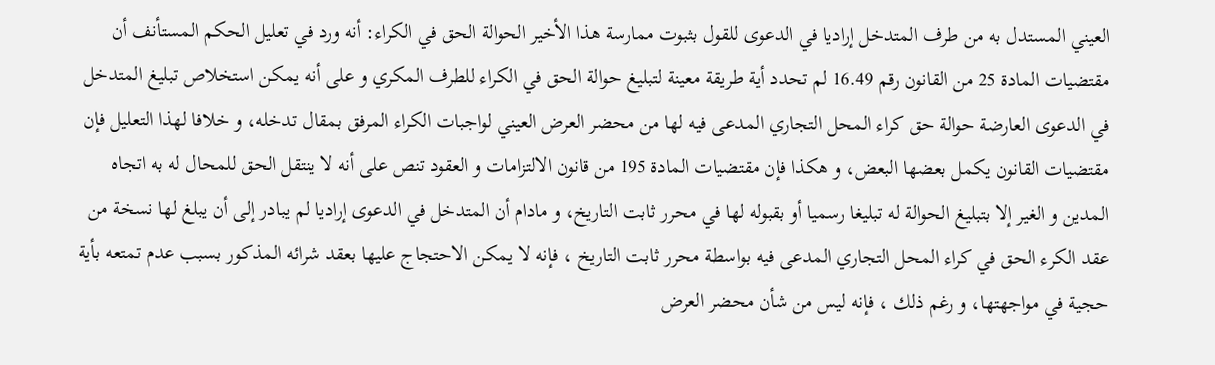العيني المستدل به من طرف المتدخل إراديا في الدعوى للقول بثبوت ممارسة هذا الأخير الحوالة الحق في الكراء: أنه ورد في تعليل الحكم المستأنف أن مقتضيات المادة 25 من القانون رقم 16.49 لم تحدد أية طريقة معينة لتبليغ حوالة الحق في الكراء للطرف المكري و على أنه يمكن استخلاص تبليغ المتدخل في الدعوى العارضة حوالة حق كراء المحل التجاري المدعى فيه لها من محضر العرض العيني لواجبات الكراء المرفق بمقال تدخله، و خلافا لهذا التعليل فإن مقتضيات القانون يكمل بعضها البعض، و هكذا فإن مقتضيات المادة 195 من قانون الالتزامات و العقود تنص على أنه لا ينتقل الحق للمحال له به اتجاه المدين و الغير إلا بتبليغ الحوالة له تبليغا رسميا أو بقبوله لها في محرر ثابت التاريخ، و مادام أن المتدخل في الدعوى إراديا لم يبادر إلى أن يبلغ لها نسخة من عقد الكرء الحق في كراء المحل التجاري المدعى فيه بواسطة محرر ثابت التاريخ ، فإنه لا يمكن الاحتجاج عليها بعقد شرائه المذكور بسبب عدم تمتعه بأية حجية في مواجهتها، و رغم ذلك ، فإنه ليس من شأن محضر العرض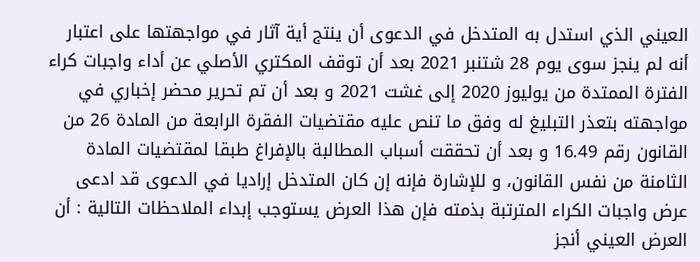العيني الذي استدل به المتدخل في الدعوى أن ينتج أية آثار في مواجهتها على اعتبار أنه لم ينجز سوى يوم 28 شتنبر 2021 بعد أن توقف المكتري الأصلي عن أداء واجبات كراء الفترة الممتدة من يوليوز 2020 إلى غشت 2021 و بعد أن تم تحرير محضر إخباري في مواجهته بتعذر التبليغ له وفق ما تنص عليه مقتضيات الفقرة الرابعة من المادة 26 من القانون رقم 16.49 و بعد أن تحققت أسباب المطالبة بالإفراغ طبقا لمقتضيات المادة الثامنة من نفس القانون، و للإشارة فإنه إن كان المتدخل إراديا في الدعوى قد ادعى عرض واجبات الكراء المترتبة بذمته فإن هذا العرض يستوجب إبداء الملاحظات التالية : أن العرض العيني أنجز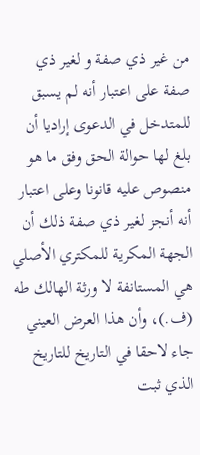من غير ذي صفة و لغير ذي صفة على اعتبار أنه لم يسبق للمتدخل في الدعوى إراديا أن بلغ لها حوالة الحق وفق ما هو منصوص عليه قانونا وعلى اعتبار أنه أنجز لغير ذي صفة ذلك أن الجهة المكرية للمكتري الأصلي هي المستانفة لا ورثة الهالك طه (ف.)، وأن هذا العرض العيني جاء لاحقا في التاريخ للتاريخ الذي ثبت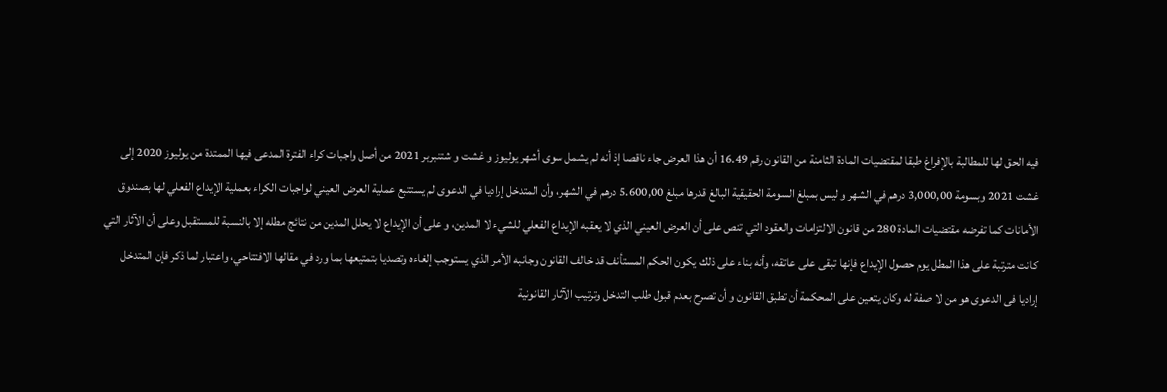فيه الحق لها للمطالبة بالإفراغ طبقا لمقتضيات المادة الثامنة من القانون رقم 16.49 أن هذا العرض جاء ناقصا إذ أنه لم يشمل سوى أشهر يوليوز و غشت و شتنبربر 2021 من أصل واجبات كراء الفترة المدعى فيها الممتدة من يوليوز 2020 إلى غشت 2021 وبسومة 3,000,00 درهم في الشهر و ليس بمبلغ السومة الحقيقية البالغ قدرها مبلغ 5.600,00 درهم في الشهر، وأن المتدخل إراديا في الدعوى لم يستتبع عملية العرض العيني لواجبات الكراء بعملية الإيداع الفعلي لها بصندوق الأمانات كما تفرضه مقتضيات المادة 280 من قانون الالتزامات والعقود التي تنص على أن العرض العيني الذي لا يعقبه الإيداع الفعلي للشيء لا المدين، و على أن الإيداع لا يحلل المدين من نتائج مطله إلا بالنسبة للمستقبل وعلى أن الآثار التي كانت مترتبة على هذا المطل يوم حصول الإيداع فإنها تبقى على عاتقه، وأنه بناء على ذلك يكون الحكم المستأنف قد خالف القانون وجانبه الأمر الذي يستوجب إلغاءه وتصديا بتمتيعها بما ورد في مقالها الافتتاحي، واعتبار لما ذكر فإن المتدخل إراديا فى الدعوى هو من لا صفة له وكان يتعين على المحكمة أن تطبق القانون و أن تصرح بعدم قبول طلب التدخل وترتيب الآثار القانونية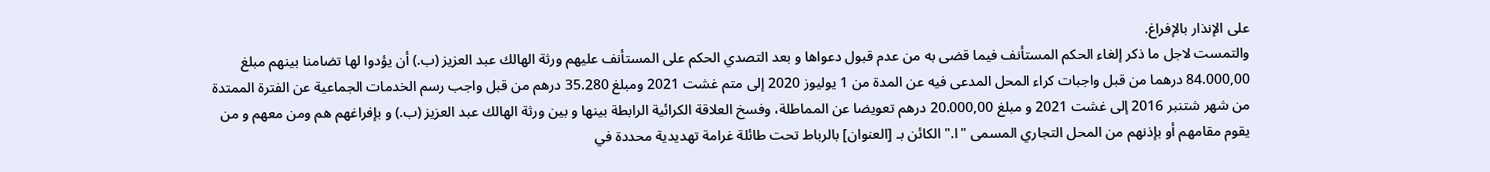على الإنذار بالإفراغ.
والتمست لاجل ما ذكر إلغاء الحكم المستأنف فيما قضى به من عدم قبول دعواها و بعد التصدي الحكم على المستأنف عليهم ورثة الهالك عبد العزيز (ب.) أن يؤدوا لها تضامنا بينهم مبلغ 84.000,00 درهما من قبل واجبات كراء المحل المدعى فيه عن المدة من 1 يوليوز 2020 إلى متم غشت 2021 ومبلغ 35.280 درهم من قبل واجب رسم الخدمات الجماعية عن الفترة الممتدة من شهر شتنبر 2016 إلى غشت 2021 و مبلغ 20.000,00 درهم تعويضا عن المماطلة، وفسخ العلاقة الكرائية الرابطة بينها و بين ورثة الهالك عبد العزيز (ب.) و بإفراغهم هم ومن معهم و من يقوم مقامهم أو بإذنهم من المحل التجاري المسمى "ا." الكائن بـ [العنوان] بالرباط تحت طائلة غرامة تهديدية محددة في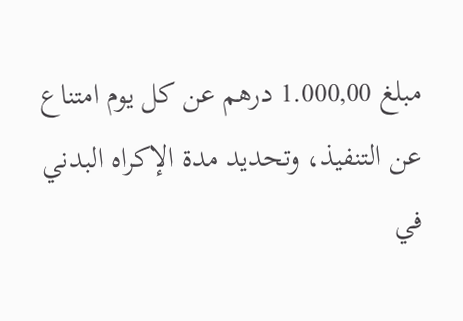مبلغ 1.000,00 درهم عن كل يوم امتناع عن التنفيذ، وتحديد مدة الإكراه البدني في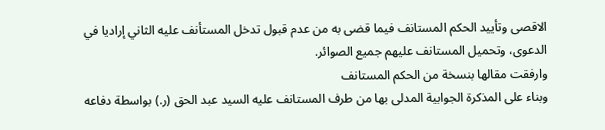الاقصى وتأييد الحكم المستانف فيما قضى به من عدم قبول تدخل المستأنف عليه الثاني إراديا في الدعوى، وتحميل المستانف عليهم جميع الصوائر.
وارفقت مقالها بنسخة من الحكم المستانف
وبناء على المذكرة الجوابية المدلى بها من طرف المستانف عليه السيد عبد الحق (ر.) بواسطة دفاعه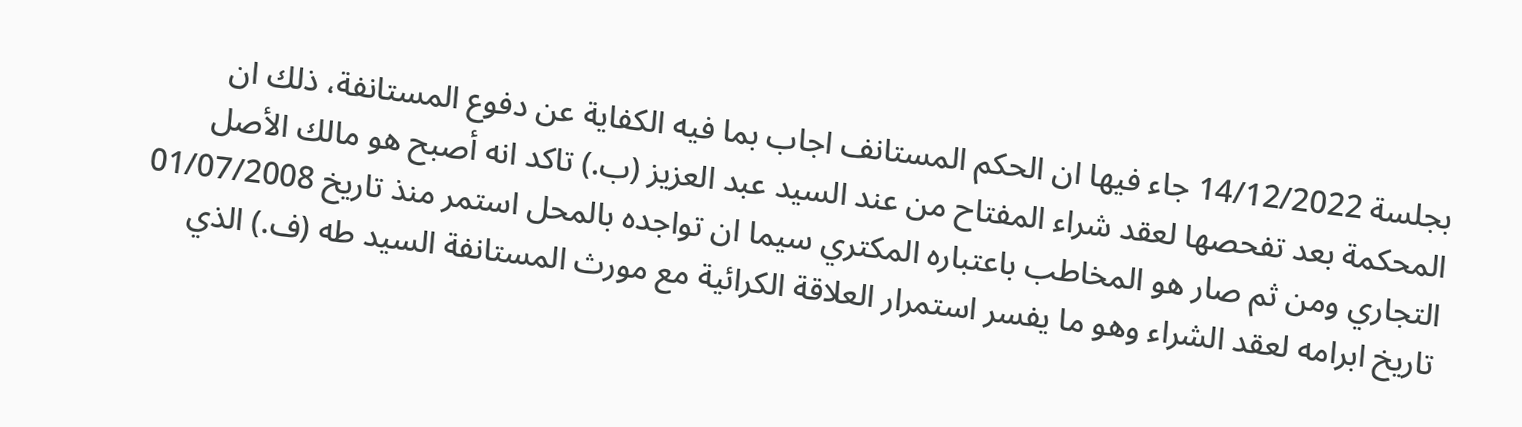بجلسة 14/12/2022 جاء فيها ان الحكم المستانف اجاب بما فيه الكفاية عن دفوع المستانفة، ذلك ان المحكمة بعد تفحصها لعقد شراء المفتاح من عند السيد عبد العزيز (ب.) تاكد انه أصبح هو مالك الأصل التجاري ومن ثم صار هو المخاطب باعتباره المكتري سيما ان تواجده بالمحل استمر منذ تاريخ 01/07/2008 تاريخ ابرامه لعقد الشراء وهو ما يفسر استمرار العلاقة الكرائية مع مورث المستانفة السيد طه (ف.) الذي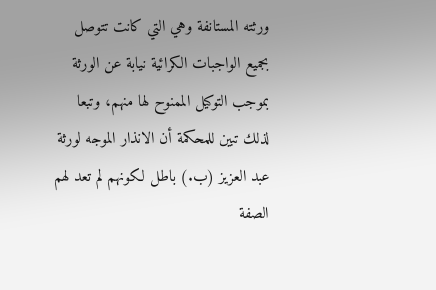ورثته المستانفة وهي التي كانت تتوصل بجميع الواجبات الكرائية نيابة عن الورثة بموجب التوكيل الممنوح لها منهم، وتبعا لذلك تبين للمحكمة أن الانذار الموجه لورثة عبد العزيز (ب.) باطل لكونهم لم تعد لهم الصفة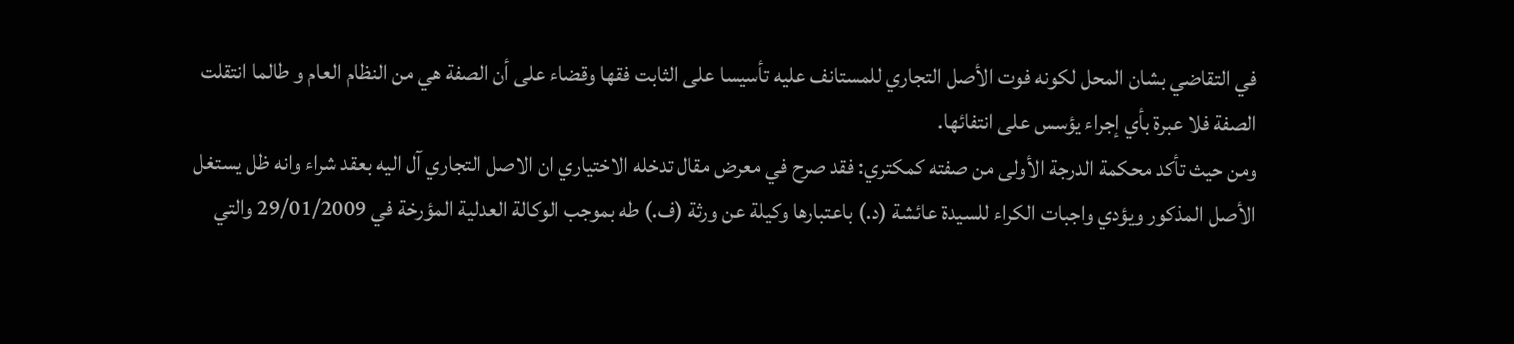في التقاضي بشان المحل لكونه فوت الأصل التجاري للمستانف عليه تأسيسا على الثابت فقها وقضاء على أن الصفة هي من النظام العام و طالما انتقلت الصفة فلا عبرة بأي إجراء يؤسس على انتفائها.
ومن حيث تأكد محكمة الدرجة الأولى من صفته كمكتري: فقد صرح في معرض مقال تدخله الاختياري ان الاصل التجاري آل اليه بعقد شراء وانه ظل يستغل الأصل المذكور ويؤدي واجبات الكراء للسيدة عائشة (د.) باعتبارها وكيلة عن ورثة (ف.) طه بموجب الوكالة العدلية المؤرخة في 29/01/2009 والتي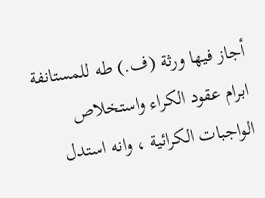أجاز فيها ورثة (ف.) طه للمستانفة ابرام عقود الكراء واستخلاص الواجبات الكرائية ، وانه استدل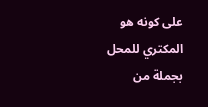على كونه هو المكتري للمحل بجملة من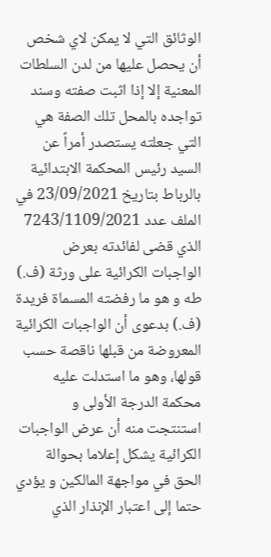الوثائق التي لا يمكن لاي شخص أن يحصل عليها من لدن السلطات المعنية إلا إذا اثبت صفته وسند تواجده بالمحل تلك الصفة هي التي جعلته يستصدر أمراً عن السيد رئيس المحكمة الابتدائية بالرباط بتاريخ 23/09/2021 في الملف عدد 7243/1109/2021 الذي قضى لفائدته بعرض الواجبات الكرائية على ورثة (ف.) طه و هو ما رفضته المسماة فريدة (ف.) بدعوى أن الواجبات الكرائية المعروضة من قبلها ناقصة حسب قولها، وهو ما استدلت عليه محكمة الدرجة الأولى و استنتجت منه أن عرض الواجبات الكرائية يشكل إعلاما بحوالة الحق في مواجهة المالكين و يؤدي حتما إلى اعتبار الإنذار الذي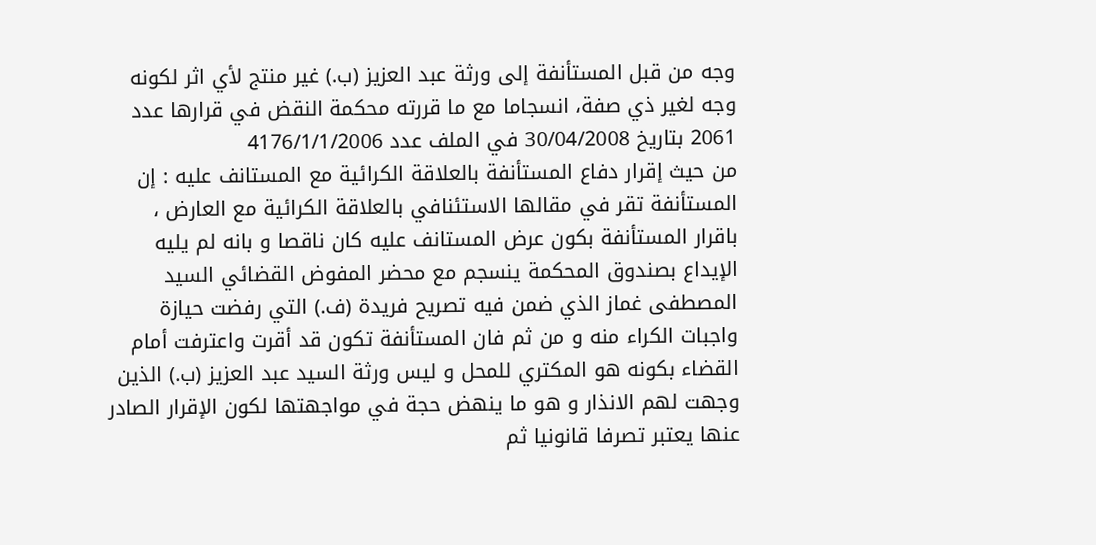وجه من قبل المستأنفة إلى ورثة عبد العزيز (ب.) غير منتج لأي اثر لكونه وجه لغير ذي صفة، انسجاما مع ما قررته محكمة النقض في قرارها عدد 2061 بتاريخ 30/04/2008 في الملف عدد 4176/1/1/2006
من حيث إقرار دفاع المستأنفة بالعلاقة الكرائية مع المستانف عليه : إن المستأنفة تقر في مقالها الاستئنافي بالعلاقة الكرائية مع العارض ، باقرار المستأنفة بكون عرض المستانف عليه كان ناقصا و بانه لم يليه الإيداع بصندوق المحكمة ينسجم مع محضر المفوض القضائي السيد المصطفى غماز الذي ضمن فيه تصريح فريدة (ف.) التي رفضت حيازة واجبات الكراء منه و من ثم فان المستأنفة تكون قد أقرت واعترفت أمام القضاء بكونه هو المكتري للمحل و ليس ورثة السيد عبد العزيز (ب.) الذين وجهت لهم الانذار و هو ما ينهض حجة في مواجهتها لكون الإقرار الصادر عنها يعتبر تصرفا قانونيا ثم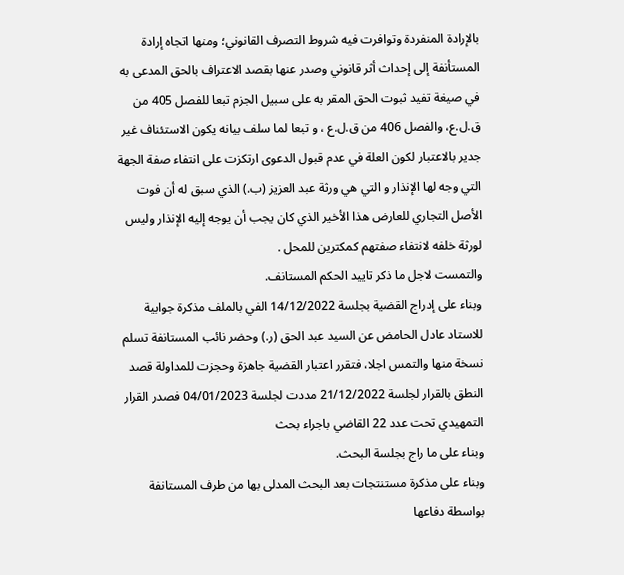بالإرادة المنفردة وتوافرت فيه شروط التصرف القانوني؛ ومنها اتجاه إرادة المستأنفة إلى إحداث أثر قانوني وصدر عنها بقصد الاعتراف بالحق المدعى به في صيغة تفيد ثبوت الحق المقر به على سبيل الجزم تبعا للفصل 405 من ق.ل.ع، والفصل 406 من ق.ل.ع ، و تبعا لما سلف بيانه يكون الاستئناف غير جدير بالاعتبار لكون العلة في عدم قبول الدعوى ارتكزت على انتفاء صفة الجهة التي وجه لها الإنذار و التي هي ورثة عبد العزيز (ب.) الذي سبق له أن فوت الأصل التجاري للعارض هذا الأخير الذي كان يجب أن يوجه إليه الإنذار وليس لورثة خلفه لانتفاء صفتهم كمكترين للمحل .
والتمست لاجل ما ذكر تاييد الحكم المستانف.
وبناء على إدراج القضية بجلسة 14/12/2022 الفي بالملف مذكرة جوابية للاستاد عادل الحامض عن السيد عبد الحق (ر.) وحضر نائب المستانفة تسلم نسخة منها والتمس اجلا، فتقرر اعتبار القضية جاهزة وحجزت للمداولة قصد النطق بالقرار لجلسة 21/12/2022 مددت لجلسة 04/01/2023 فصدر القرار التمهيدي تحت عدد 22 القاضي باجراء بحث
وبناء على ما راج بجلسة البحث.
وبناء على مذكرة مستنتجات بعد البحث المدلى بها من طرف المستانفة بواسطة دفاعها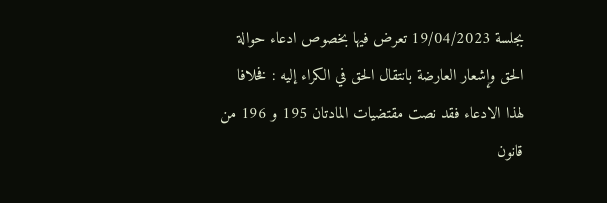بجلسة 19/04/2023 تعرض فيها بخصوص ادعاء حوالة الحق وإشعار العارضة بانتقال الحق في الكراء إليه : فخلافا لهذا الادعاء فقد نصت مقتضيات المادتان 195 و 196 من قانون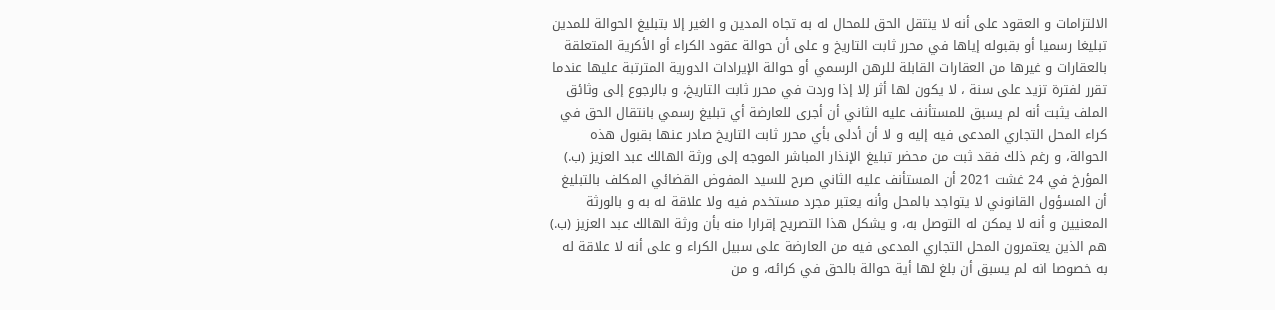الالتزامات و العقود على أنه لا ينتقل الحق للمحال له به تجاه المدين و الغير إلا بتبليغ الحوالة للمدين تبليغا رسميا أو بقبوله إياها في محرر ثابت التاريخ و على أن حوالة عقود الكراء أو الأكرية المتعلقة بالعقارات و غيرها من العقارات القابلة للرهن الرسمي أو حوالة الإيرادات الدورية المترتبة عليها عندما تقرر لفترة تزيد على سنة ، لا يكون لها أثر إلا إذا وردت في محرر ثابت التاريخ، و بالرجوع إلى وثائق الملف يثبت أنه لم يسبق للمستأنف عليه الثاني أن أجرى للعارضة أي تبليغ رسمي بانتقال الحق في كراء المحل التجاري المدعى فيه إليه و لا أن أدلى بأي محرر ثابت التاريخ صادر عنها بقبول هذه الحوالة، و رغم ذلك فقد ثبت من محضر تبليغ الإنذار المباشر الموجه إلى ورثة الهالك عبد العزيز (ب.) المؤرخ في 24 غشت 2021 أن المستأنف عليه الثاني صرح للسيد المفوض القضائي المكلف بالتبليغ أن المسؤول القانوني لا يتواجد بالمحل وأنه يعتبر مجرد مستخدم فيه ولا علاقة له به و بالورثة المعنيين و أنه لا يمكن له التوصل به، و يشكل هذا التصريح إقرارا منه بأن ورثة الهالك عبد العزيز (ب.) هم الذين يعتمرون المحل التجاري المدعى فيه من العارضة على سبيل الكراء و على أنه لا علاقة له به خصوصا انه لم يسبق أن بلغ لها أية حوالة بالحق في كرائه، و من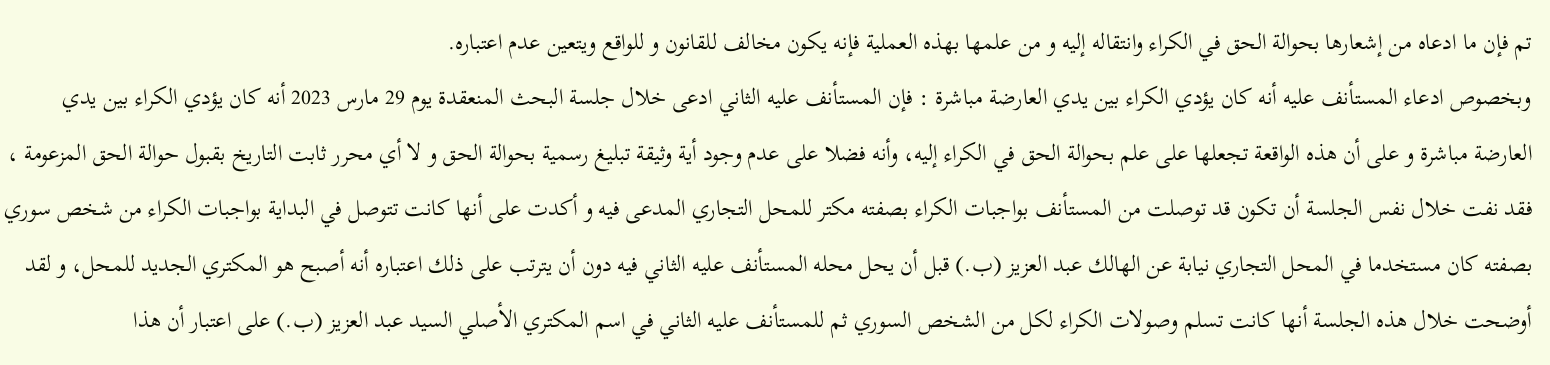تم فإن ما ادعاه من إشعارها بحوالة الحق في الكراء وانتقاله إليه و من علمها بهذه العملية فإنه يكون مخالف للقانون و للواقع ويتعين عدم اعتباره.
وبخصوص ادعاء المستأنف عليه أنه كان يؤدي الكراء بين يدي العارضة مباشرة : فإن المستأنف عليه الثاني ادعى خلال جلسة البحث المنعقدة يوم 29 مارس 2023 أنه كان يؤدي الكراء بين يدي العارضة مباشرة و على أن هذه الواقعة تجعلها على علم بحوالة الحق في الكراء إليه، وأنه فضلا على عدم وجود أية وثيقة تبليغ رسمية بحوالة الحق و لا أي محرر ثابت التاريخ بقبول حوالة الحق المزعومة ، فقد نفت خلال نفس الجلسة أن تكون قد توصلت من المستأنف بواجبات الكراء بصفته مكتر للمحل التجاري المدعى فيه و أكدت على أنها كانت تتوصل في البداية بواجبات الكراء من شخص سوري بصفته كان مستخدما في المحل التجاري نيابة عن الهالك عبد العزيز (ب.) قبل أن يحل محله المستأنف عليه الثاني فيه دون أن يترتب على ذلك اعتباره أنه أصبح هو المكتري الجديد للمحل، و لقد أوضحت خلال هذه الجلسة أنها كانت تسلم وصولات الكراء لكل من الشخص السوري ثم للمستأنف عليه الثاني في اسم المكتري الأصلي السيد عبد العزيز (ب.) على اعتبار أن هذا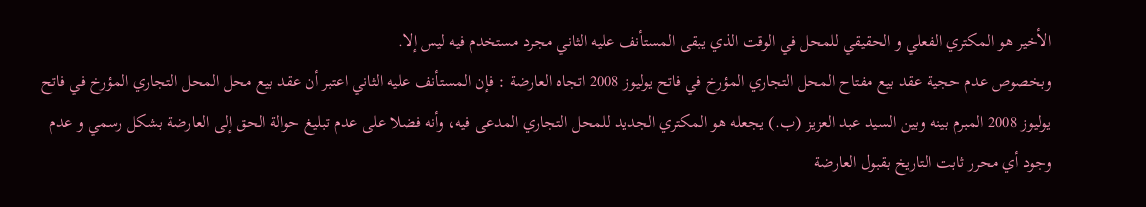الأخير هو المكتري الفعلي و الحقيقي للمحل في الوقت الذي يبقى المستأنف عليه الثاني مجرد مستخدم فيه ليس إلا.
وبخصوص عدم حجية عقد بيع مفتاح المحل التجاري المؤرخ في فاتح يوليوز 2008 اتجاه العارضة : فإن المستأنف عليه الثاني اعتبر أن عقد بيع محل المحل التجاري المؤرخ في فاتح يوليوز 2008 المبرم بينه وبين السيد عبد العزيز (ب.) يجعله هو المكتري الجديد للمحل التجاري المدعى فيه، وأنه فضلا على عدم تبليغ حوالة الحق إلى العارضة بشكل رسمي و عدم وجود أي محرر ثابت التاريخ بقبول العارضة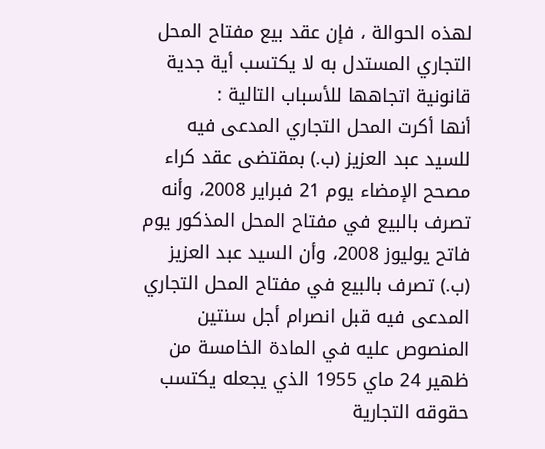لهذه الحوالة ، فإن عقد بيع مفتاح المحل التجاري المستدل به لا يكتسب أية جدية قانونية اتجاهها للأسباب التالية :
أنها أكرت المحل التجاري المدعى فيه للسيد عبد العزيز (ب.) بمقتضى عقد كراء مصحح الإمضاء يوم 21 فبراير 2008، وأنه تصرف بالبيع في مفتاح المحل المذكور يوم فاتح يوليوز 2008، وأن السيد عبد العزيز (ب.) تصرف بالبيع في مفتاح المحل التجاري المدعى فيه قبل انصرام أجل سنتين المنصوص عليه في المادة الخامسة من ظهير 24 ماي 1955 الذي يجعله يكتسب حقوقه التجارية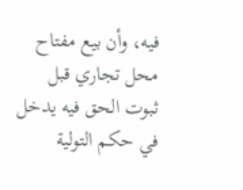فيه، وأن بيع مفتاح محل تجاري قبل ثبوت الحق فيه يدخل في حكم التولية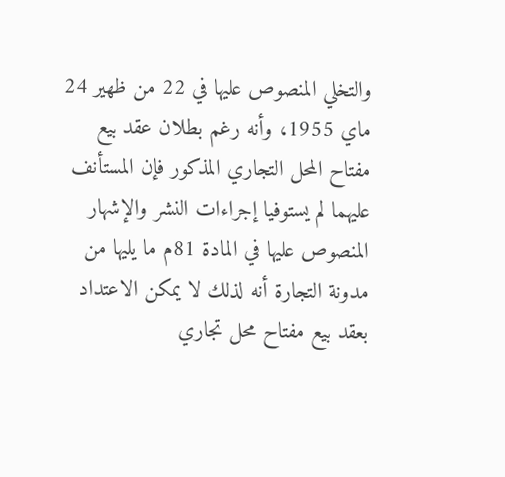والتخلي المنصوص عليها في 22 من ظهير 24 ماي 1955، وأنه رغم بطلان عقد بيع مفتاح المحل التجاري المذكور فإن المستأنف عليهما لم يستوفيا إجراءات النشر والإشهار المنصوص عليها في المادة 81م ما يليها من مدونة التجارة أنه لذلك لا يمكن الاعتداد بعقد بيع مفتاح محل تجاري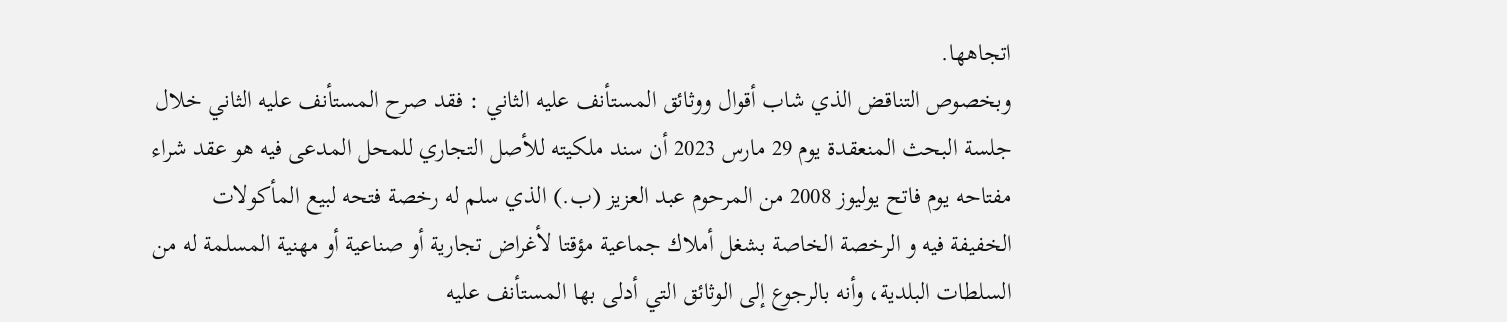اتجاهها.
وبخصوص التناقض الذي شاب أقوال ووثائق المستأنف عليه الثاني : فقد صرح المستأنف عليه الثاني خلال جلسة البحث المنعقدة يوم 29 مارس 2023 أن سند ملكيته للأصل التجاري للمحل المدعى فيه هو عقد شراء مفتاحه يوم فاتح يوليوز 2008 من المرحوم عبد العزيز (ب.) الذي سلم له رخصة فتحه لبيع المأكولات الخفيفة فيه و الرخصة الخاصة بشغل أملاك جماعية مؤقتا لأغراض تجارية أو صناعية أو مهنية المسلمة له من السلطات البلدية، وأنه بالرجوع إلى الوثائق التي أدلى بها المستأنف عليه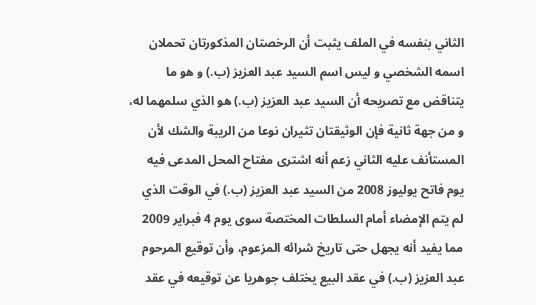الثاني بنفسه في الملف يثبت أن الرخصتان المذكورتان تحملان اسمه الشخصي و ليس اسم السيد عبد العزيز (ب.) و هو ما يتناقض مع تصريحه أن السيد عبد العزيز (ب.) هو الذي سلمهما له، و من جهة ثانية فإن الوثيقتان تثيران نوعا من الريبة والشك لأن المستأنف عليه الثاني زعم أنه اشترى مفتاح المحل المدعى فيه يوم فاتح يوليوز 2008 من السيد عبد العزيز (ب.) في الوقت الذي لم يتم الإمضاء أمام السلطات المختصة سوى يوم 4 فبراير 2009 مما يفيد أنه يجهل حتى تاريخ شرائه المزعوم، وأن توقيع المرحوم عبد العزيز (ب.) في عقد البيع يختلف جوهريا عن توقيعه في عقد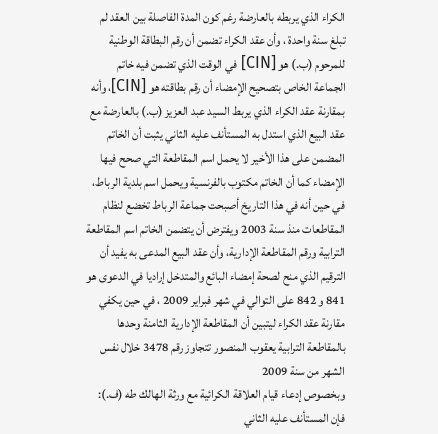الكراء الذي يربطه بالعارضة رغم كون المدة الفاصلة بين العقد لم تبلغ سنة واحدة ، وأن عقد الكراء تضمن أن رقم البطاقة الوطنية للمرحوم (ب.) هو [CIN] في الوقت الذي تضمن فيه خاتم الجماعة الخاص بتصحيح الإمضاء أن رقم بطاقته هو [CIN]، وأنه بمقارنة عقد الكراء الذي يربط السيد عبد العزيز (ب.) بالعارضة مع عقد البيع الذي استدل به المستأنف عليه الثاني يثبت أن الخاتم المضمن على هذا الأخير لا يحمل اسم المقاطعة التي صحح فيها الإمضاء كما أن الخاتم مكتوب بالفرنسية ويحمل اسم بلدية الرباط، في حين أنه في هذا التاريخ أصبحت جماعة الرباط تخضع لنظام المقاطعات منذ سنة 2003 ويفترض أن يتضمن الخاتم اسم المقاطعة الترابية ورقم المقاطعة الإدارية، وأن عقد البيع المدعى به يفيد أن الترقيم الذي منح لصحة إمضاء البائع والمتدخل إراديا في الدعوى هو 841 و 842 على التوالي في شهر فبراير 2009 ، في حين يكفي مقارنة عقد الكراء ليتبين أن المقاطعة الإدارية الثامنة وحدها بالمقاطعة الترابية يعقوب المنصور تتجاوز رقم 3478 خلال نفس الشهر من سنة 2009
وبخصوص إدعاء قيام العلاقة الكرائية مع ورثة الهالك طه (ف.): فإن المستأنف عليه الثاني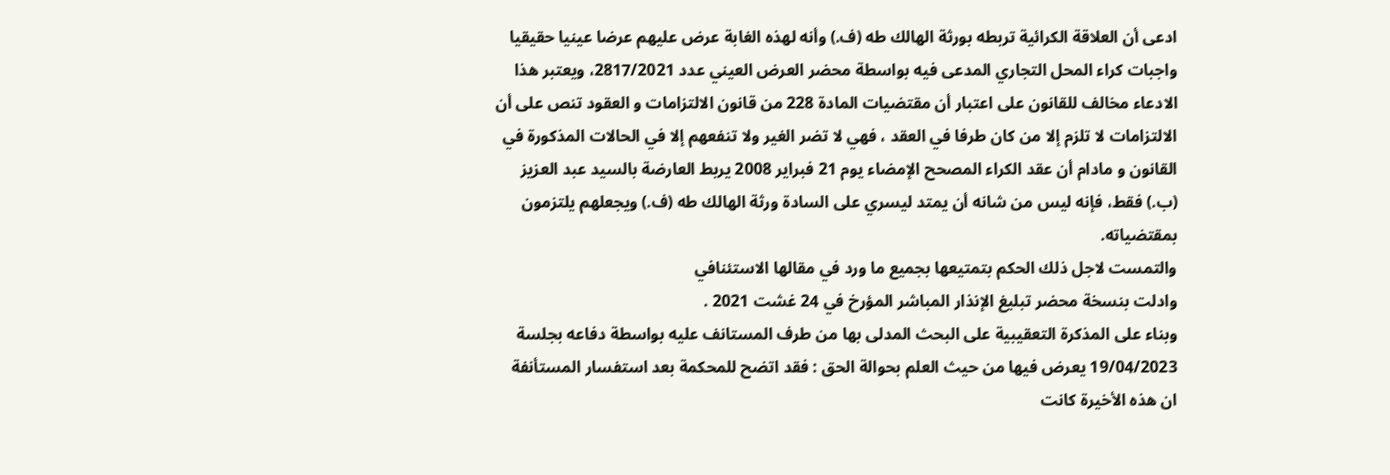ادعى أن العلاقة الكرائية تربطه بورثة الهالك طه (ف.) وأنه لهذه الغابة عرض عليهم عرضا عينيا حقيقيا واجبات كراء المحل التجاري المدعى فيه بواسطة محضر العرض العيني عدد 2817/2021، ويعتبر هذا الادعاء مخالف للقانون على اعتبار أن مقتضيات المادة 228 من قانون الالتزامات و العقود تنص على أن الالتزامات لا تلزم إلا من كان طرفا في العقد ، فهي لا تضر الغير ولا تنفعهم إلا في الحالات المذكورة في القانون و مادام أن عقد الكراء المصحح الإمضاء يوم 21 فبراير 2008 يربط العارضة بالسيد عبد العزيز (ب.) فقط، فإنه ليس من شانه أن يمتد ليسري على السادة ورثة الهالك طه (ف.) ويجعلهم يلتزمون بمقتضياته.
والتمست لاجل ذلك الحكم بتمتيعها بجميع ما ورد في مقالها الاستئنافي
وادلت بنسخة محضر تبليغ الإنذار المباشر المؤرخ في 24 غشت 2021 .
وبناء على المذكرة التعقيبية على البحث المدلى بها من طرف المستانف عليه بواسطة دفاعه بجلسة 19/04/2023 يعرض فيها من حيث العلم بحوالة الحق : فقد اتضح للمحكمة بعد استفسار المستأنفة ان هذه الأخيرة كانت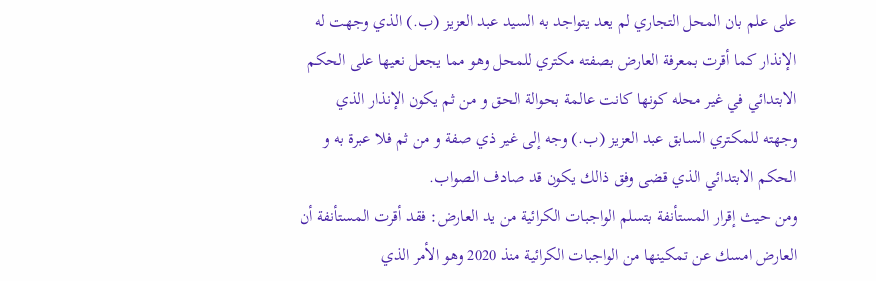على علم بان المحل التجاري لم يعد يتواجد به السيد عبد العزيز (ب.) الذي وجهت له الإنذار كما أقرت بمعرفة العارض بصفته مكتري للمحل وهو مما يجعل نعيها على الحكم الابتدائي في غير محله كونها كانت عالمة بحوالة الحق و من ثم يكون الإنذار الذي وجهته للمكتري السابق عبد العزيز (ب.) وجه إلى غير ذي صفة و من ثم فلا عبرة به و الحكم الابتدائي الذي قضى وفق ذالك يكون قد صادف الصواب.
ومن حيث إقرار المستأنفة بتسلم الواجبات الكرائية من يد العارض: فقد أقرت المستأنفة أن العارض امسك عن تمكينها من الواجبات الكرائية منذ 2020 وهو الأمر الذي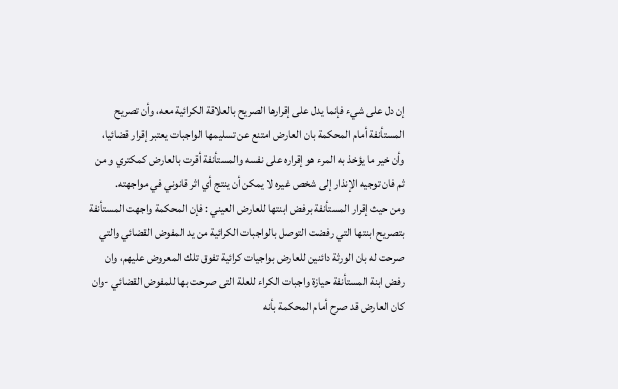إن دل على شيء فإنما يدل على إقرارها الصريح بالعلاقة الكرائية معه، وأن تصريح المستأنفة أمام المحكمة بان العارض امتنع عن تسليمها الواجبات يعتبر إقرار قضائيا، وأن خير ما يؤخذ به المرء هو إقراره على نفسه والمستأنفة أقرت بالعارض كمكتري و من ثم فان توجيه الإنذار إلى شخص غيره لا يمكن أن ينتج أي اثر قانوني في مواجهته.
ومن حيث إقرار المستأنفة برفض ابنتها للعارض العيني : فإن المحكمة واجهت المستأنفة بتصريح ابنتها التي رفضت التوصل بالواجبات الكرائية من يد المفوض القضائي والتي صرحت له بان الورثة دائنين للعارض بواجيات كرائية تفوق تلك المعروض عليهم، وان رفض ابنة المستأنفة حيازة واجبات الكراء للعلة التى صرحت بها للمفوض القضائي -وان كان العارض قد صرح أمام المحكمة بأنه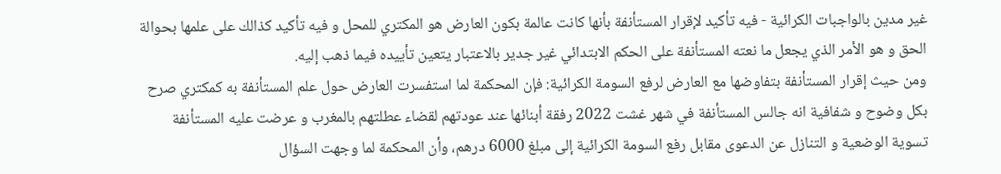غير مدين بالواجبات الكرائية - فيه تأكيد لإقرار المستأنفة بأنها كانت عالمة بكون العارض هو المكتري للمحل و فيه تأكيد كذالك على علمها بحوالة الحق و هو الأمر الذي يجعل ما نعته المستأنفة على الحكم الابتدائي غير جدير بالاعتبار يتعين تأييده فيما ذهب إليه.
ومن حيث إقرار المستأنفة بتفاوضها مع العارض لرفع السومة الكرائية: فإن المحكمة لما استفسرت العارض حول علم المستأنفة به كمكتري صرح بكل وضوح و شفافية انه جالس المستأنفة في شهر غشت 2022 رفقة أبنائها عند عودتهم لقضاء عطلتهم بالمغرب و عرضت عليه المستأنفة تسوية الوضعية و التنازل عن الدعوى مقابل رفع السومة الكرائية إلى مبلغ 6000 درهم، وأن المحكمة لما وجهت السؤال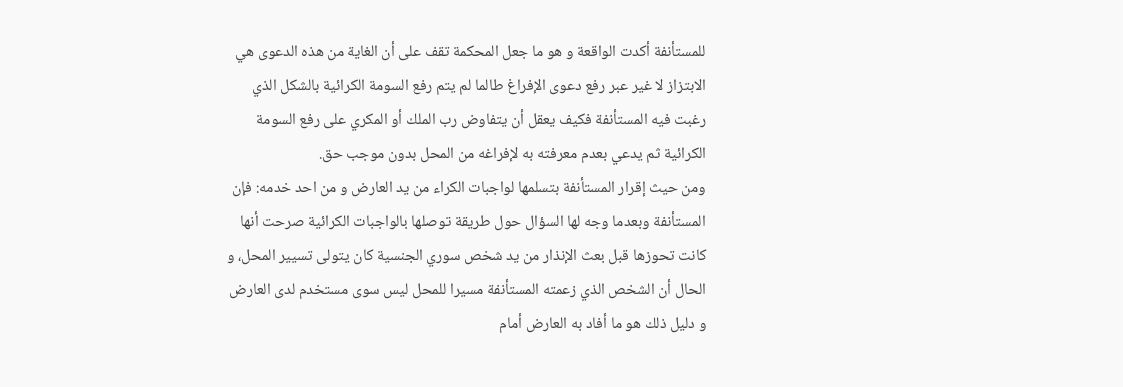للمستأنفة أكدت الواقعة و هو ما جعل المحكمة تقف على أن الغاية من هذه الدعوى هي الابتزاز لا غير عبر رفع دعوى الإفراغ طالما لم يتم رفع السومة الكرائية بالشكل الذي رغبت فيه المستأنفة فكيف يعقل أن يتفاوض رب الملك أو المكري على رفع السومة الكرائية ثم يدعي بعدم معرفته به لإفراغه من المحل بدون موجب حق.
ومن حيث إقرار المستأنفة بتسلمها لواجبات الكراء من يد العارض و من احد خدمه: فإن المستأنفة وبعدما وجه لها السؤال حول طريقة توصلها بالواجبات الكرائية صرحت أنها كانت تحوزها قبل بعث الإنذار من يد شخص سوري الجنسية كان يتولى تسيير المحل، و الحال أن الشخص الذي زعمته المستأنفة مسيرا للمحل ليس سوى مستخدم لدى العارض و دليل ذلك هو ما أفاد به العارض أمام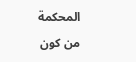المحكمة من كون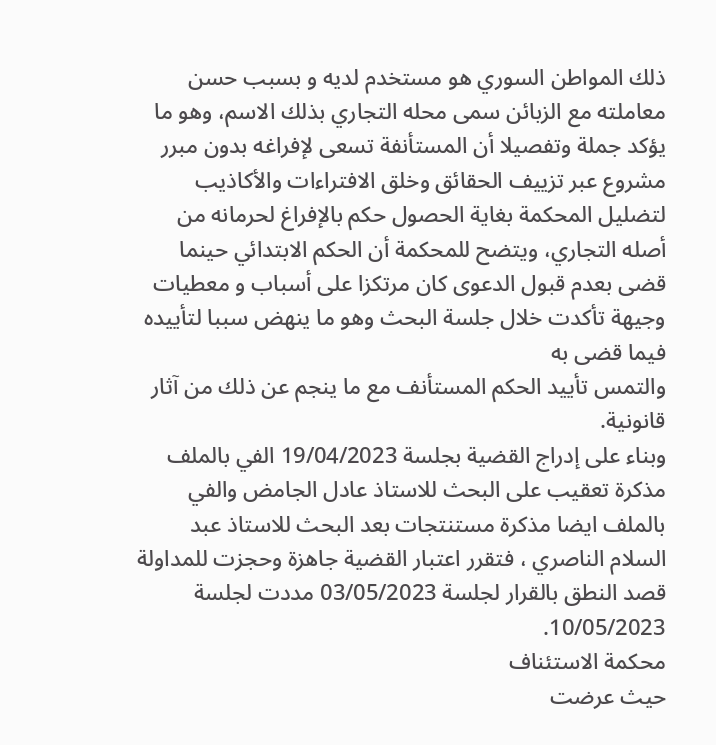ذلك المواطن السوري هو مستخدم لديه و بسبب حسن معاملته مع الزبائن سمى محله التجاري بذلك الاسم، وهو ما يؤكد جملة وتفصيلا أن المستأنفة تسعى لإفراغه بدون مبرر مشروع عبر تزييف الحقائق وخلق الافتراءات والأكاذيب لتضليل المحكمة بغاية الحصول حكم بالإفراغ لحرمانه من أصله التجاري، ويتضح للمحكمة أن الحكم الابتدائي حينما قضى بعدم قبول الدعوى كان مرتكزا على أسباب و معطيات وجيهة تأكدت خلال جلسة البحث وهو ما ينهض سببا لتأييده فيما قضى به
والتمس تأييد الحكم المستأنف مع ما ينجم عن ذلك من آثار قانونية.
وبناء على إدراج القضية بجلسة 19/04/2023 الفي بالملف مذكرة تعقيب على البحث للاستاذ عادل الجامض والفي بالملف ايضا مذكرة مستنتجات بعد البحث للاستاذ عبد السلام الناصري ، فتقرر اعتبار القضية جاهزة وحجزت للمداولة قصد النطق بالقرار لجلسة 03/05/2023 مددت لجلسة 10/05/2023.
محكمة الاستئناف
حيث عرضت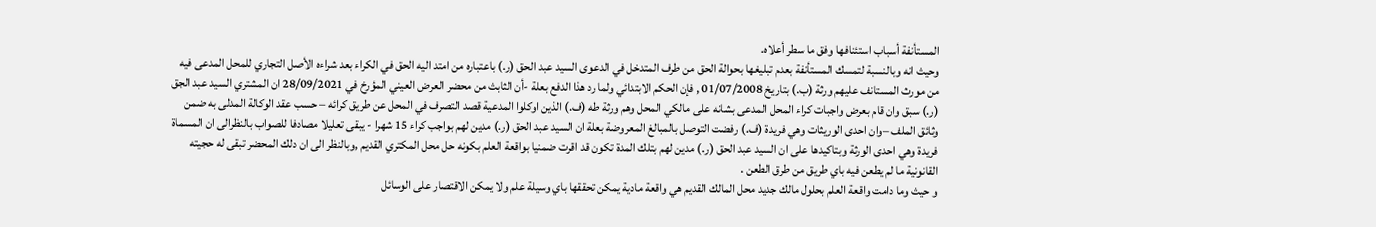المستأنفة أسباب استئنافها وفق ما سطر أعلاه.
وحيث انه وبالنسبة لتمسك المستأنفة بعدم تبليغها بحوالة الحق من طرف المتدخل في الدعوى السيد عبد الحق (ر.) باعتباره من امتد اليه الحق في الكراء بعد شراءه الأصل التجاري للمحل المدعى فيه من مورث المستانف عليهم ورثة (ب.) بتاريخ 01/07/2008 , فإن الحكم الابتدائي ولما رد هذا الدفع بعلة -أن الثابث من محضر العرض العيني المؤرخ في 28/09/2021 ان المشتري السيد عبد الجق (ر.) سبق وان قام بعرض واجبات كراء المحل المدعى بشانه على مالكي المحل وهم ورثة طه (ف.) الذين اوكلوا المدعية قصد التصرف في المحل عن طريق كرائه – حسب عقد الوكالة المدلى به ضمن وثائق الملف –وان احدى الوريثات وهي فريدة (ف.) رفضت التوصل بالمبالغ المعروضة بعلة ان السيد عبد الحق (ر.) مدين لهم بواجب كراء 15 شهرا - يبقى تعليلا مصادفا للصواب بالنظرالى ان المسماة فريدة وهي احدى الورثة وبتاكيدها على ان السيد عبد الحق (ر.) مدين لهم بتلك المدة تكون قد اقرت ضمنيا بواقعة العلم بكونه حل محل المكتري القديم ,وبالنظر الى ان دلك المحضر تبقى له حجيته القانونية ما لم يطعن فيه باي طريق من طرق الطعن .
و حيث وما دامت واقعة العلم بحلول مالك جديد محل المالك القديم هي واقعة مادية يمكن تحققها باي وسيلة علم ولا يمكن الاقتصار على الوسائل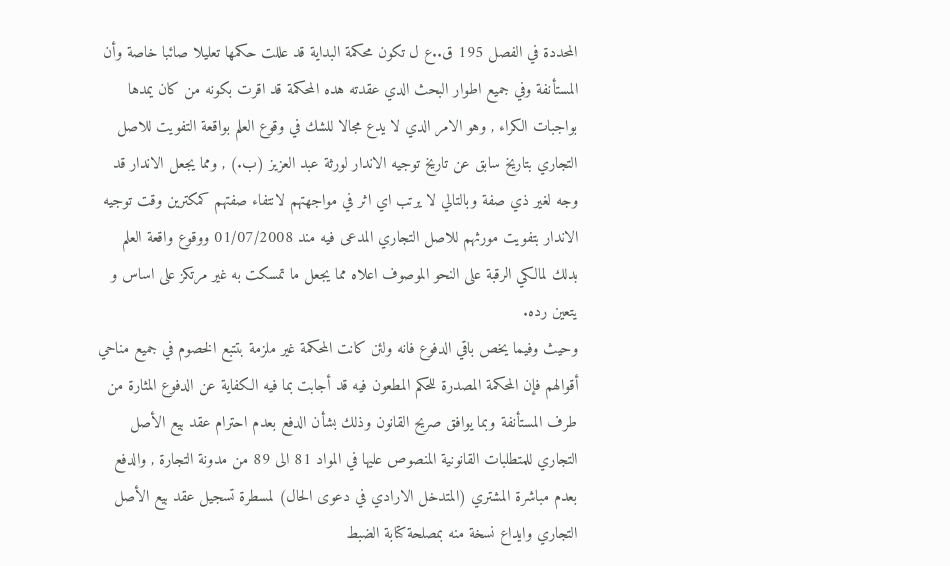المحددة في الفصل 195 ق..ع ل تكون محكمة البداية قد عللت حكمها تعليلا صائبا خاصة وأن المستأنفة وفي جميع اطوار البحث الدي عقدته هده المحكمة قد اقرت بكونه من كان يمدها بواجبات الكراء , وهو الامر الدي لا يدع مجالا للشك في وقوع العلم بواقعة التفويت للاصل التجاري بتاريخ سابق عن تاريخ توجيه الاندار لورثة عبد العزيز (ب.) , ومما يجعل الاندار قد وجه لغير ذي صفة وبالتالي لا يرتب اي اثر في مواجهتهم لانتفاء صفتهم كمكترين وقت توجيه الاندار بتفويت مورثهم للاصل التجاري المدعى فيه مند 01/07/2008 ووقوع واقعة العلم بدلك لمالكي الرقبة على النحو الموصوف اعلاه مما يجعل ما تمسكت به غير مرتكز على اساس و يتعين رده.
وحيث وفيما يخص باقي الدفوع فانه ولئن كانت المحكمة غير ملزمة بتتبع الخصوم في جميع مناحي أقوالهم فإن المحكمة المصدرة للحكم المطعون فيه قد أجابت بما فيه الكفاية عن الدفوع المثارة من طرف المستأنفة وبما يوافق صريح القانون وذلك بشأن الدفع بعدم احترام عقد بيع الأصل التجاري للمتطلبات القانونية المنصوص عليها في المواد 81 الى 89 من مدونة التجارة , والدفع بعدم مباشرة المشتري (المتدخل الارادي في دعوى الحال) لمسطرة تسجيل عقد بيع الأصل التجاري وايداع نسخة منه بمصلحة كتابة الضبط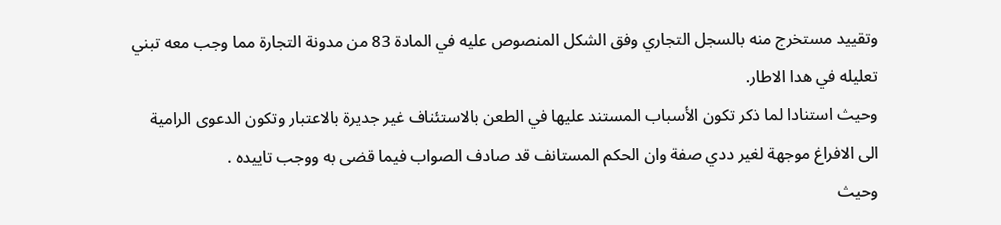وتقييد مستخرج منه بالسجل التجاري وفق الشكل المنصوص عليه في المادة 83 من مدونة التجارة مما وجب معه تبني تعليله في هدا الاطار.
وحيث استنادا لما ذكر تكون الأسباب المستند عليها في الطعن بالاستئناف غير جديرة بالاعتبار وتكون الدعوى الرامية الى الافراغ موجهة لغير ددي صفة وان الحكم المستانف قد صادف الصواب فيما قضى به ووجب تاييده .
وحيث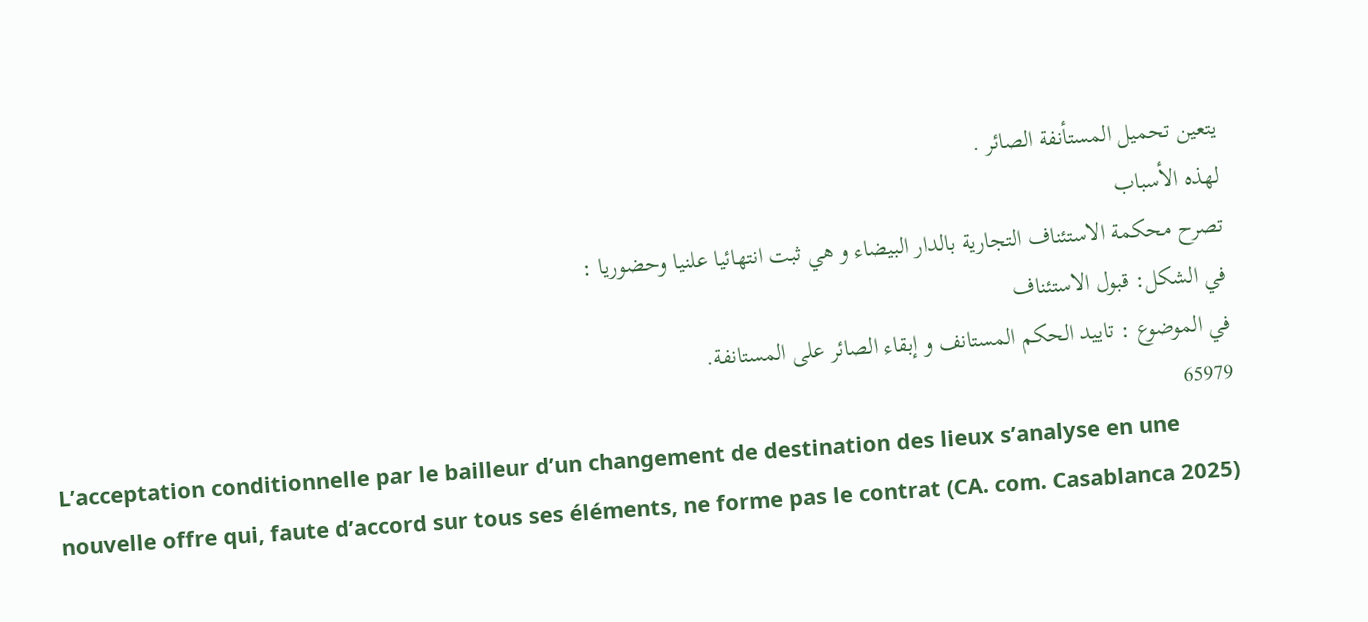يتعين تحميل المستأنفة الصائر .
لهذه الأسباب
تصرح محكمة الاستئناف التجارية بالدار البيضاء و هي ثبت انتهائيا علنيا وحضوريا :
في الشكل: قبول الاستئناف
في الموضوع : تاييد الحكم المستانف و إبقاء الصائر على المستانفة.
65979
L’acceptation conditionnelle par le bailleur d’un changement de destination des lieux s’analyse en une nouvelle offre qui, faute d’accord sur tous ses éléments, ne forme pas le contrat (CA. com. Casablanca 2025)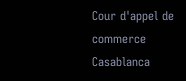Cour d'appel de commerce
Casablanca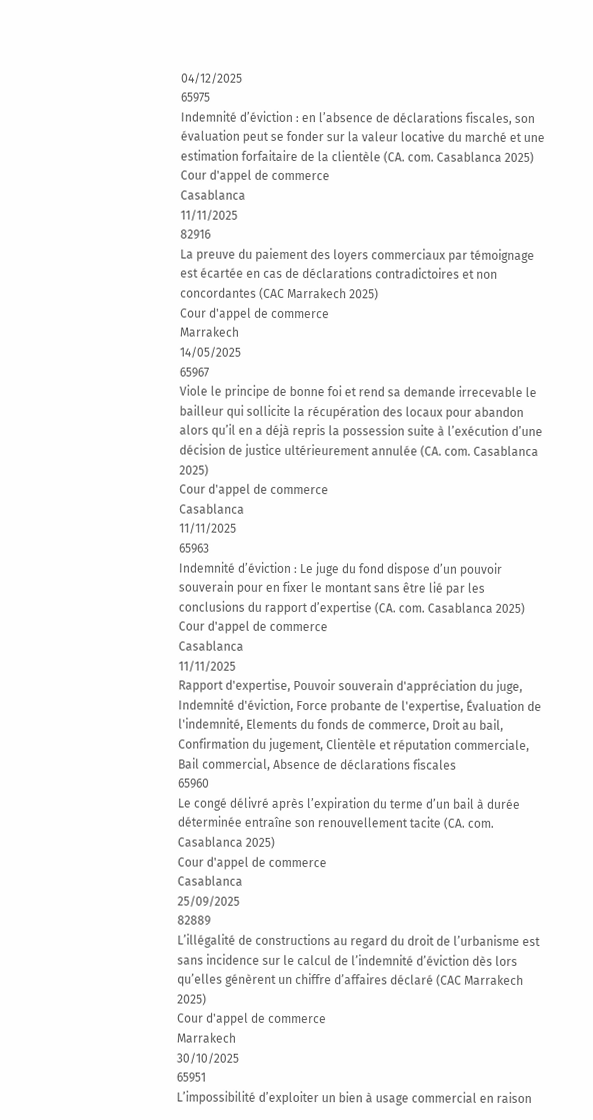04/12/2025
65975
Indemnité d’éviction : en l’absence de déclarations fiscales, son évaluation peut se fonder sur la valeur locative du marché et une estimation forfaitaire de la clientèle (CA. com. Casablanca 2025)
Cour d'appel de commerce
Casablanca
11/11/2025
82916
La preuve du paiement des loyers commerciaux par témoignage est écartée en cas de déclarations contradictoires et non concordantes (CAC Marrakech 2025)
Cour d'appel de commerce
Marrakech
14/05/2025
65967
Viole le principe de bonne foi et rend sa demande irrecevable le bailleur qui sollicite la récupération des locaux pour abandon alors qu’il en a déjà repris la possession suite à l’exécution d’une décision de justice ultérieurement annulée (CA. com. Casablanca 2025)
Cour d'appel de commerce
Casablanca
11/11/2025
65963
Indemnité d’éviction : Le juge du fond dispose d’un pouvoir souverain pour en fixer le montant sans être lié par les conclusions du rapport d’expertise (CA. com. Casablanca 2025)
Cour d'appel de commerce
Casablanca
11/11/2025
Rapport d'expertise, Pouvoir souverain d'appréciation du juge, Indemnité d'éviction, Force probante de l'expertise, Évaluation de l'indemnité, Elements du fonds de commerce, Droit au bail, Confirmation du jugement, Clientèle et réputation commerciale, Bail commercial, Absence de déclarations fiscales
65960
Le congé délivré après l’expiration du terme d’un bail à durée déterminée entraîne son renouvellement tacite (CA. com. Casablanca 2025)
Cour d'appel de commerce
Casablanca
25/09/2025
82889
L’illégalité de constructions au regard du droit de l’urbanisme est sans incidence sur le calcul de l’indemnité d’éviction dès lors qu’elles génèrent un chiffre d’affaires déclaré (CAC Marrakech 2025)
Cour d'appel de commerce
Marrakech
30/10/2025
65951
L’impossibilité d’exploiter un bien à usage commercial en raison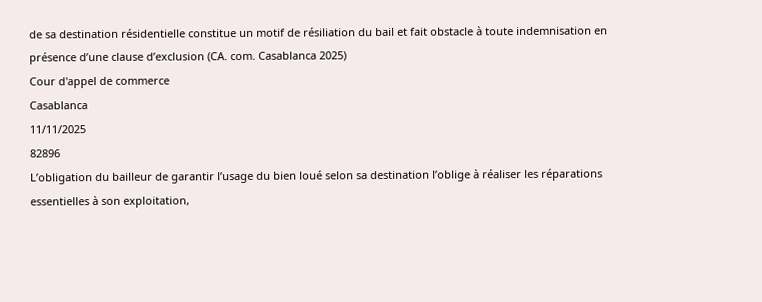de sa destination résidentielle constitue un motif de résiliation du bail et fait obstacle à toute indemnisation en présence d’une clause d’exclusion (CA. com. Casablanca 2025)
Cour d'appel de commerce
Casablanca
11/11/2025
82896
L’obligation du bailleur de garantir l’usage du bien loué selon sa destination l’oblige à réaliser les réparations essentielles à son exploitation,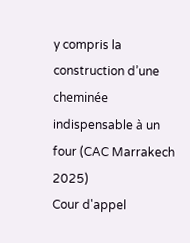y compris la construction d’une cheminée indispensable à un four (CAC Marrakech 2025)
Cour d'appel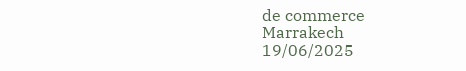de commerce
Marrakech
19/06/2025